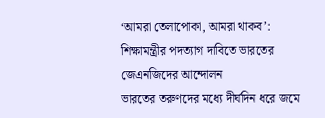‘আমরা তেলাপোকা, আমরা থাকব’: শিক্ষামন্ত্রীর পদত্যাগ দাবিতে ভারতের জেএনজিদের আন্দোলন
ভারতের তরুণদের মধ্যে দীর্ঘদিন ধরে জমে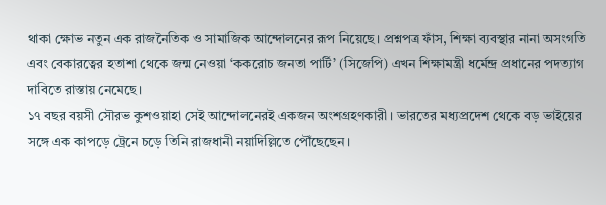থাকা ক্ষোভ নতুন এক রাজনৈতিক ও সামাজিক আন্দোলনের রূপ নিয়েছে। প্রশ্নপত্র ফাঁস, শিক্ষা ব্যবস্থার নানা অসংগতি এবং বেকারত্বের হতাশা থেকে জন্ম নেওয়া ‘ককরোচ জনতা পার্টি’ (সিজেপি) এখন শিক্ষামন্ত্রী ধর্মেন্দ্র প্রধানের পদত্যাগ দাবিতে রাস্তায় নেমেছে।
১৭ বছর বয়সী সৌরভ কুশওয়াহা সেই আন্দোলনেরই একজন অংশগ্রহণকারী। ভারতের মধ্যপ্রদেশ থেকে বড় ভাইয়ের সঙ্গে এক কাপড়ে ট্রেনে চড়ে তিনি রাজধানী নয়াদিল্লিতে পৌঁছেছেন।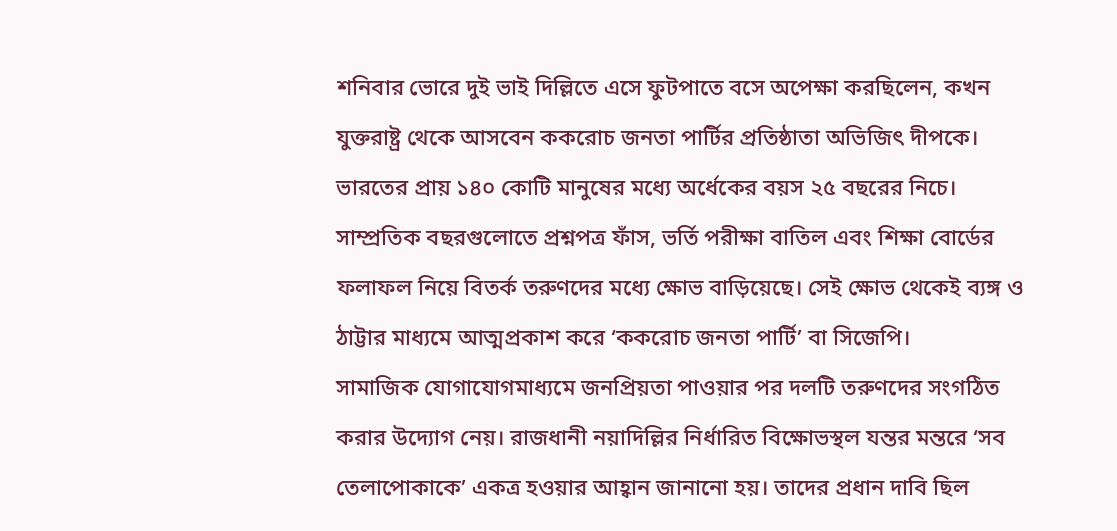শনিবার ভোরে দুই ভাই দিল্লিতে এসে ফুটপাতে বসে অপেক্ষা করছিলেন, কখন যুক্তরাষ্ট্র থেকে আসবেন ককরোচ জনতা পার্টির প্রতিষ্ঠাতা অভিজিৎ দীপকে।
ভারতের প্রায় ১৪০ কোটি মানুষের মধ্যে অর্ধেকের বয়স ২৫ বছরের নিচে। সাম্প্রতিক বছরগুলোতে প্রশ্নপত্র ফাঁস, ভর্তি পরীক্ষা বাতিল এবং শিক্ষা বোর্ডের ফলাফল নিয়ে বিতর্ক তরুণদের মধ্যে ক্ষোভ বাড়িয়েছে। সেই ক্ষোভ থেকেই ব্যঙ্গ ও ঠাট্টার মাধ্যমে আত্মপ্রকাশ করে ‘ককরোচ জনতা পার্টি’ বা সিজেপি।
সামাজিক যোগাযোগমাধ্যমে জনপ্রিয়তা পাওয়ার পর দলটি তরুণদের সংগঠিত করার উদ্যোগ নেয়। রাজধানী নয়াদিল্লির নির্ধারিত বিক্ষোভস্থল যন্তর মন্তরে ‘সব তেলাপোকাকে’ একত্র হওয়ার আহ্বান জানানো হয়। তাদের প্রধান দাবি ছিল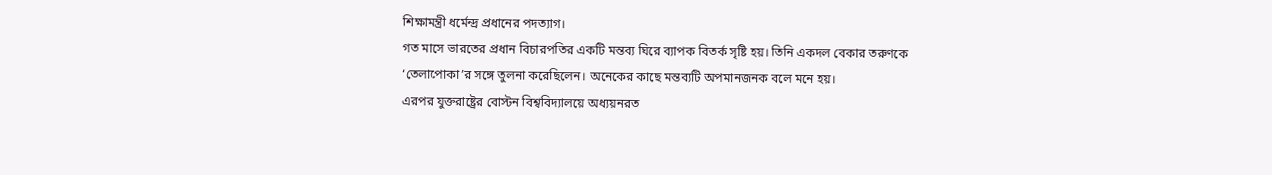শিক্ষামন্ত্রী ধর্মেন্দ্র প্রধানের পদত্যাগ।
গত মাসে ভারতের প্রধান বিচারপতির একটি মন্তব্য ঘিরে ব্যাপক বিতর্ক সৃষ্টি হয়। তিনি একদল বেকার তরুণকে ‘তেলাপোকা’র সঙ্গে তুলনা করেছিলেন। অনেকের কাছে মন্তব্যটি অপমানজনক বলে মনে হয়।
এরপর যুক্তরাষ্ট্রের বোস্টন বিশ্ববিদ্যালয়ে অধ্যয়নরত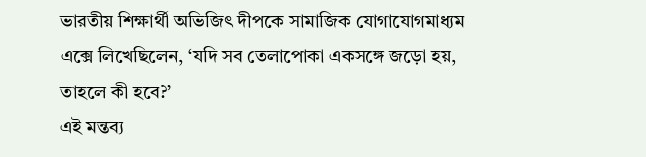ভারতীয় শিক্ষার্থী অভিজিৎ দীপকে সামাজিক যোগাযোগমাধ্যম এক্সে লিখেছিলেন, ‘যদি সব তেলাপোকা একসঙ্গে জড়ো হয়, তাহলে কী হবে?’
এই মন্তব্য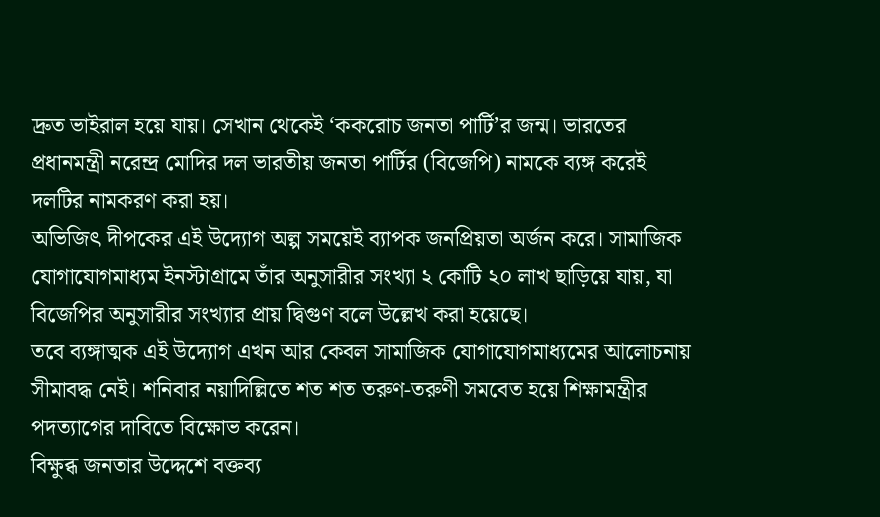দ্রুত ভাইরাল হয়ে যায়। সেখান থেকেই ‘ককরোচ জনতা পার্টি’র জন্ম। ভারতের প্রধানমন্ত্রী নরেন্দ্র মোদির দল ভারতীয় জনতা পার্টির (বিজেপি) নামকে ব্যঙ্গ করেই দলটির নামকরণ করা হয়।
অভিজিৎ দীপকের এই উদ্যোগ অল্প সময়েই ব্যাপক জনপ্রিয়তা অর্জন করে। সামাজিক যোগাযোগমাধ্যম ইনস্টাগ্রামে তাঁর অনুসারীর সংখ্যা ২ কোটি ২০ লাখ ছাড়িয়ে যায়, যা বিজেপির অনুসারীর সংখ্যার প্রায় দ্বিগুণ বলে উল্লেখ করা হয়েছে।
তবে ব্যঙ্গাত্মক এই উদ্যোগ এখন আর কেবল সামাজিক যোগাযোগমাধ্যমের আলোচনায় সীমাবদ্ধ নেই। শনিবার নয়াদিল্লিতে শত শত তরুণ-তরুণী সমবেত হয়ে শিক্ষামন্ত্রীর পদত্যাগের দাবিতে বিক্ষোভ করেন।
বিক্ষুব্ধ জনতার উদ্দেশে বক্তব্য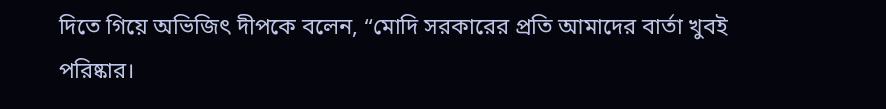দিতে গিয়ে অভিজিৎ দীপকে বলেন, “মোদি সরকারের প্রতি আমাদের বার্তা খুবই পরিষ্কার।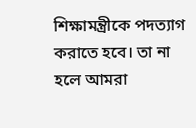শিক্ষামন্ত্রীকে পদত্যাগ করাতে হবে। তা না হলে আমরা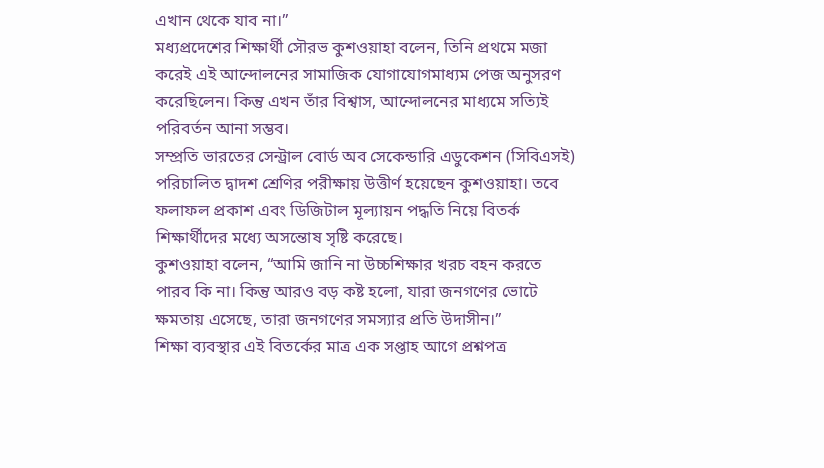এখান থেকে যাব না।”
মধ্যপ্রদেশের শিক্ষার্থী সৌরভ কুশওয়াহা বলেন, তিনি প্রথমে মজা করেই এই আন্দোলনের সামাজিক যোগাযোগমাধ্যম পেজ অনুসরণ করেছিলেন। কিন্তু এখন তাঁর বিশ্বাস, আন্দোলনের মাধ্যমে সত্যিই পরিবর্তন আনা সম্ভব।
সম্প্রতি ভারতের সেন্ট্রাল বোর্ড অব সেকেন্ডারি এডুকেশন (সিবিএসই) পরিচালিত দ্বাদশ শ্রেণির পরীক্ষায় উত্তীর্ণ হয়েছেন কুশওয়াহা। তবে ফলাফল প্রকাশ এবং ডিজিটাল মূল্যায়ন পদ্ধতি নিয়ে বিতর্ক শিক্ষার্থীদের মধ্যে অসন্তোষ সৃষ্টি করেছে।
কুশওয়াহা বলেন, “আমি জানি না উচ্চশিক্ষার খরচ বহন করতে পারব কি না। কিন্তু আরও বড় কষ্ট হলো, যারা জনগণের ভোটে ক্ষমতায় এসেছে, তারা জনগণের সমস্যার প্রতি উদাসীন।”
শিক্ষা ব্যবস্থার এই বিতর্কের মাত্র এক সপ্তাহ আগে প্রশ্নপত্র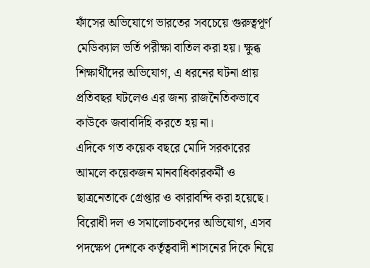ফাঁসের অভিযোগে ভারতের সবচেয়ে গুরুত্বপূর্ণ মেডিক্যাল ভর্তি পরীক্ষা বাতিল করা হয়। ক্ষুব্ধ শিক্ষার্থীদের অভিযোগ, এ ধরনের ঘটনা প্রায় প্রতিবছর ঘটলেও এর জন্য রাজনৈতিকভাবে কাউকে জবাবদিহি করতে হয় না।
এদিকে গত কয়েক বছরে মোদি সরকারের আমলে কয়েকজন মানবাধিকারকর্মী ও ছাত্রনেতাকে গ্রেপ্তার ও কারাবন্দি করা হয়েছে। বিরোধী দল ও সমালোচকদের অভিযোগ, এসব পদক্ষেপ দেশকে কর্তৃত্ববাদী শাসনের দিকে নিয়ে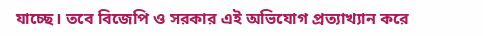যাচ্ছে। তবে বিজেপি ও সরকার এই অভিযোগ প্রত্যাখ্যান করে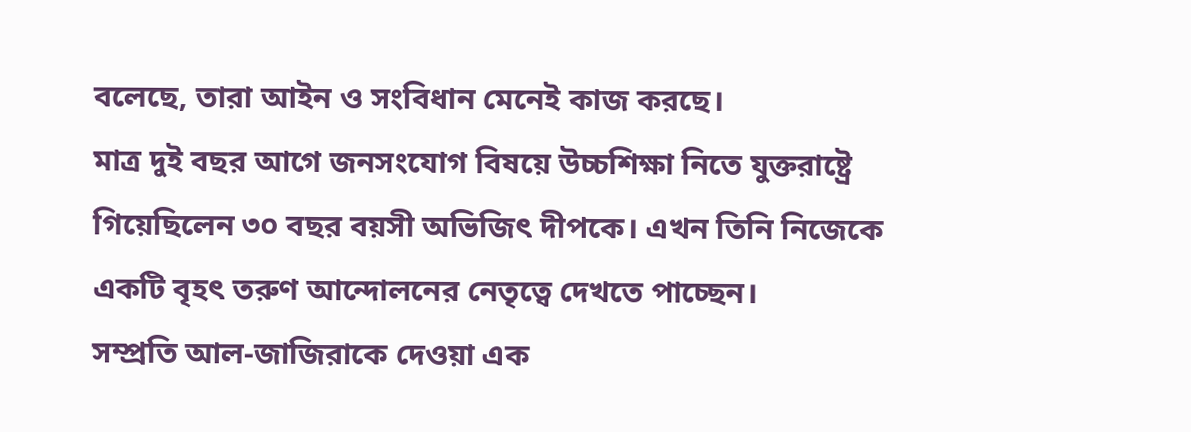বলেছে, তারা আইন ও সংবিধান মেনেই কাজ করছে।
মাত্র দুই বছর আগে জনসংযোগ বিষয়ে উচ্চশিক্ষা নিতে যুক্তরাষ্ট্রে গিয়েছিলেন ৩০ বছর বয়সী অভিজিৎ দীপকে। এখন তিনি নিজেকে একটি বৃহৎ তরুণ আন্দোলনের নেতৃত্বে দেখতে পাচ্ছেন।
সম্প্রতি আল-জাজিরাকে দেওয়া এক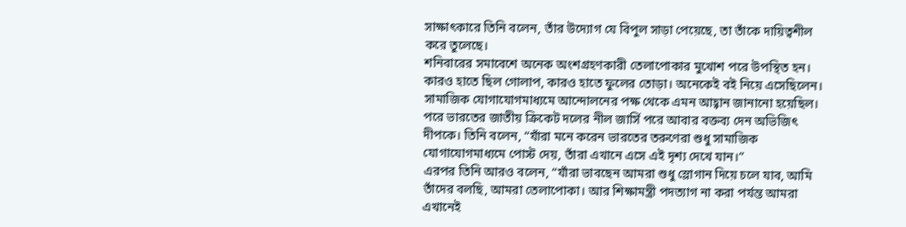সাক্ষাৎকারে তিনি বলেন, তাঁর উদ্যোগ যে বিপুল সাড়া পেয়েছে, তা তাঁকে দায়িত্বশীল করে তুলেছে।
শনিবারের সমাবেশে অনেক অংশগ্রহণকারী তেলাপোকার মুখোশ পরে উপস্থিত হন। কারও হাতে ছিল গোলাপ, কারও হাতে ফুলের তোড়া। অনেকেই বই নিয়ে এসেছিলেন। সামাজিক যোগাযোগমাধ্যমে আন্দোলনের পক্ষ থেকে এমন আহ্বান জানানো হয়েছিল।
পরে ভারতের জাতীয় ক্রিকেট দলের নীল জার্সি পরে আবার বক্তব্য দেন অভিজিৎ দীপকে। তিনি বলেন, “যাঁরা মনে করেন ভারতের তরুণেরা শুধু সামাজিক যোগাযোগমাধ্যমে পোস্ট দেয়, তাঁরা এখানে এসে এই দৃশ্য দেখে যান।”
এরপর তিনি আরও বলেন, “যাঁরা ভাবছেন আমরা শুধু স্লোগান দিয়ে চলে যাব, আমি তাঁদের বলছি, আমরা তেলাপোকা। আর শিক্ষামন্ত্রী পদত্যাগ না করা পর্যন্ত আমরা এখানেই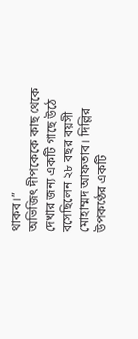থাকব।”
অভিজিৎ দীপকেকে কাছ থেকে দেখার জন্য একটি গাছে উঠে বসেছিলেন ২৮ বছর বয়সী মোহাম্মদ আফতাব। দিল্লির উপকণ্ঠের একটি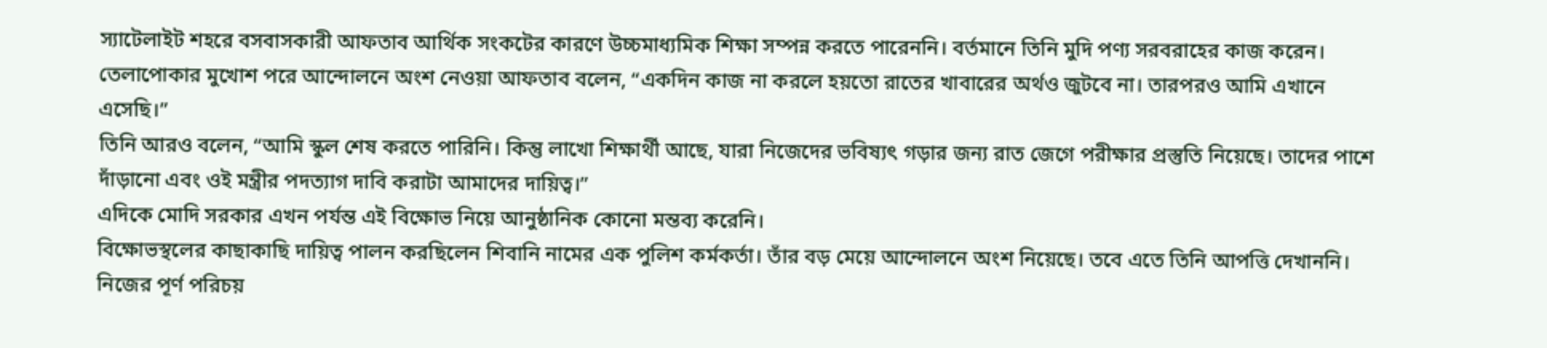স্যাটেলাইট শহরে বসবাসকারী আফতাব আর্থিক সংকটের কারণে উচ্চমাধ্যমিক শিক্ষা সম্পন্ন করতে পারেননি। বর্তমানে তিনি মুদি পণ্য সরবরাহের কাজ করেন।
তেলাপোকার মুখোশ পরে আন্দোলনে অংশ নেওয়া আফতাব বলেন, “একদিন কাজ না করলে হয়তো রাতের খাবারের অর্থও জুটবে না। তারপরও আমি এখানে এসেছি।”
তিনি আরও বলেন, “আমি স্কুল শেষ করতে পারিনি। কিন্তু লাখো শিক্ষার্থী আছে, যারা নিজেদের ভবিষ্যৎ গড়ার জন্য রাত জেগে পরীক্ষার প্রস্তুতি নিয়েছে। তাদের পাশে দাঁড়ানো এবং ওই মন্ত্রীর পদত্যাগ দাবি করাটা আমাদের দায়িত্ব।”
এদিকে মোদি সরকার এখন পর্যন্ত এই বিক্ষোভ নিয়ে আনুষ্ঠানিক কোনো মন্তব্য করেনি।
বিক্ষোভস্থলের কাছাকাছি দায়িত্ব পালন করছিলেন শিবানি নামের এক পুলিশ কর্মকর্তা। তাঁর বড় মেয়ে আন্দোলনে অংশ নিয়েছে। তবে এতে তিনি আপত্তি দেখাননি।
নিজের পূর্ণ পরিচয়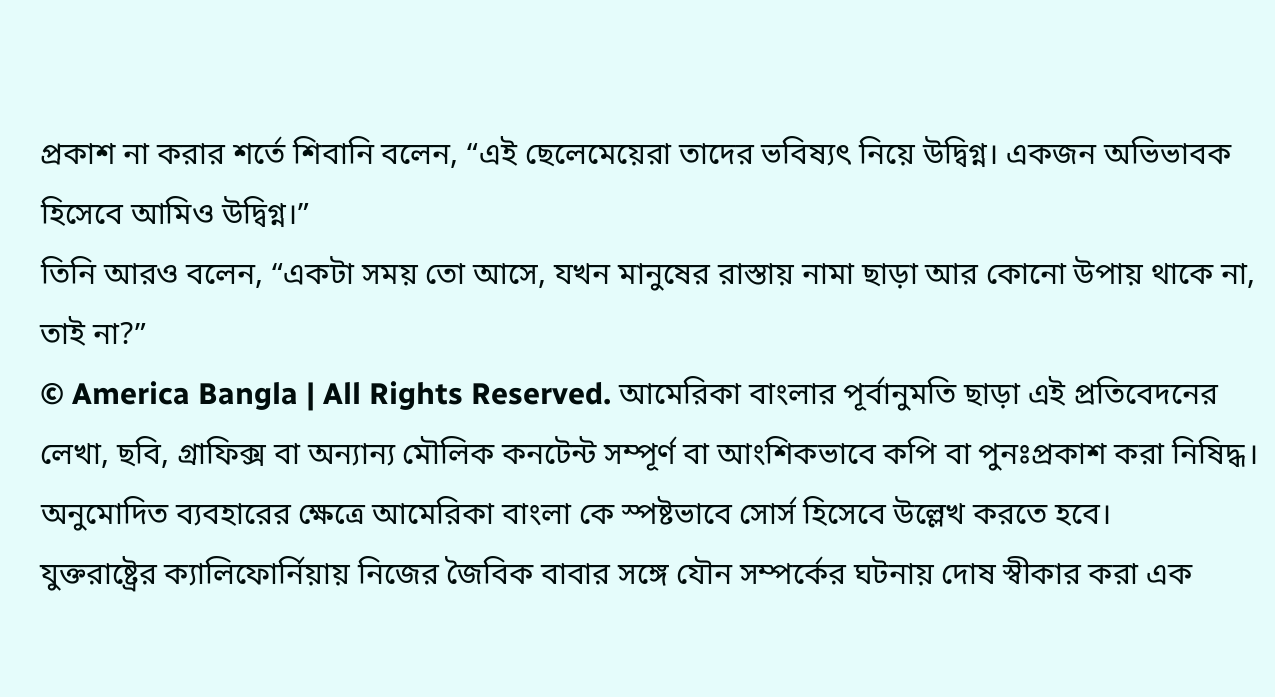প্রকাশ না করার শর্তে শিবানি বলেন, “এই ছেলেমেয়েরা তাদের ভবিষ্যৎ নিয়ে উদ্বিগ্ন। একজন অভিভাবক হিসেবে আমিও উদ্বিগ্ন।”
তিনি আরও বলেন, “একটা সময় তো আসে, যখন মানুষের রাস্তায় নামা ছাড়া আর কোনো উপায় থাকে না, তাই না?”
© America Bangla | All Rights Reserved. আমেরিকা বাংলার পূর্বানুমতি ছাড়া এই প্রতিবেদনের লেখা, ছবি, গ্রাফিক্স বা অন্যান্য মৌলিক কনটেন্ট সম্পূর্ণ বা আংশিকভাবে কপি বা পুনঃপ্রকাশ করা নিষিদ্ধ। অনুমোদিত ব্যবহারের ক্ষেত্রে আমেরিকা বাংলা কে স্পষ্টভাবে সোর্স হিসেবে উল্লেখ করতে হবে।
যুক্তরাষ্ট্রের ক্যালিফোর্নিয়ায় নিজের জৈবিক বাবার সঙ্গে যৌন সম্পর্কের ঘটনায় দোষ স্বীকার করা এক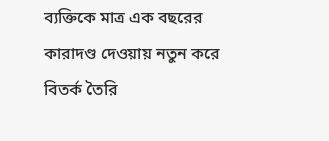ব্যক্তিকে মাত্র এক বছরের কারাদণ্ড দেওয়ায় নতুন করে বিতর্ক তৈরি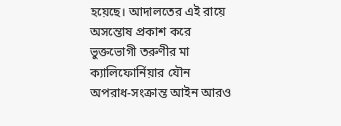হয়েছে। আদালতের এই রায়ে অসন্তোষ প্রকাশ করে ভুক্তভোগী তরুণীর মা ক্যালিফোর্নিয়ার যৌন অপরাধ-সংক্রান্ত আইন আরও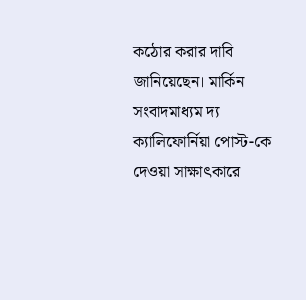কঠোর করার দাবি জানিয়েছেন। মার্কিন সংবাদমাধ্যম দ্য ক্যালিফোর্নিয়া পোস্ট-কে দেওয়া সাক্ষাৎকারে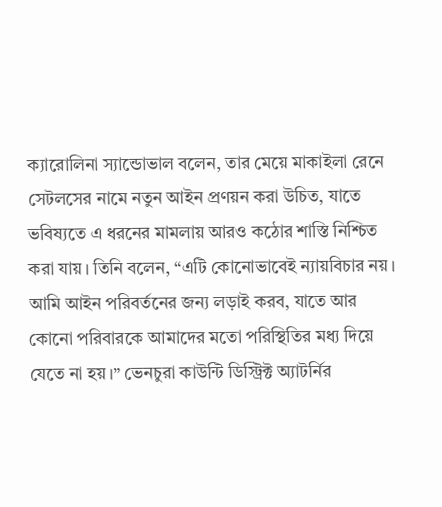ক্যারোলিনা স্যান্ডোভাল বলেন, তার মেয়ে মাকাইলা রেনে সেটলসের নামে নতুন আইন প্রণয়ন করা উচিত, যাতে ভবিষ্যতে এ ধরনের মামলায় আরও কঠোর শাস্তি নিশ্চিত করা যায়। তিনি বলেন, “এটি কোনোভাবেই ন্যায়বিচার নয়। আমি আইন পরিবর্তনের জন্য লড়াই করব, যাতে আর কোনো পরিবারকে আমাদের মতো পরিস্থিতির মধ্য দিয়ে যেতে না হয়।” ভেনচুরা কাউন্টি ডিস্ট্রিক্ট অ্যাটর্নির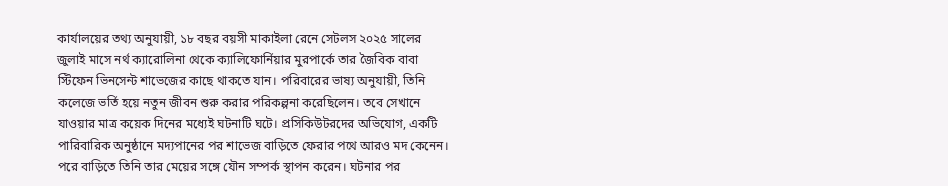কার্যালয়ের তথ্য অনুযায়ী, ১৮ বছর বয়সী মাকাইলা রেনে সেটলস ২০২৫ সালের জুলাই মাসে নর্থ ক্যারোলিনা থেকে ক্যালিফোর্নিয়ার মুরপার্কে তার জৈবিক বাবা স্টিফেন ভিনসেন্ট শাভেজের কাছে থাকতে যান। পরিবারের ভাষ্য অনুযায়ী, তিনি কলেজে ভর্তি হয়ে নতুন জীবন শুরু করার পরিকল্পনা করেছিলেন। তবে সেখানে যাওয়ার মাত্র কয়েক দিনের মধ্যেই ঘটনাটি ঘটে। প্রসিকিউটরদের অভিযোগ, একটি পারিবারিক অনুষ্ঠানে মদ্যপানের পর শাভেজ বাড়িতে ফেরার পথে আরও মদ কেনেন। পরে বাড়িতে তিনি তার মেয়ের সঙ্গে যৌন সম্পর্ক স্থাপন করেন। ঘটনার পর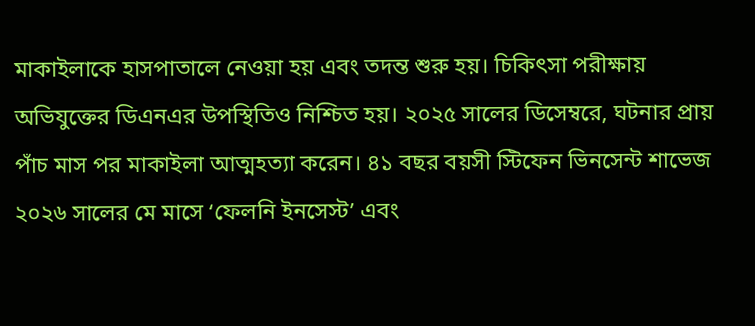মাকাইলাকে হাসপাতালে নেওয়া হয় এবং তদন্ত শুরু হয়। চিকিৎসা পরীক্ষায় অভিযুক্তের ডিএনএর উপস্থিতিও নিশ্চিত হয়। ২০২৫ সালের ডিসেম্বরে, ঘটনার প্রায় পাঁচ মাস পর মাকাইলা আত্মহত্যা করেন। ৪১ বছর বয়সী স্টিফেন ভিনসেন্ট শাভেজ ২০২৬ সালের মে মাসে ‘ফেলনি ইনসেস্ট’ এবং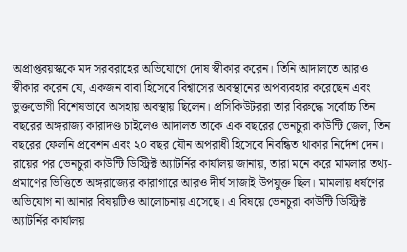অপ্রাপ্তবয়স্ককে মদ সরবরাহের অভিযোগে দোষ স্বীকার করেন। তিনি আদালতে আরও স্বীকার করেন যে, একজন বাবা হিসেবে বিশ্বাসের অবস্থানের অপব্যবহার করেছেন এবং ভুক্তভোগী বিশেষভাবে অসহায় অবস্থায় ছিলেন। প্রসিকিউটররা তার বিরুদ্ধে সর্বোচ্চ তিন বছরের অঙ্গরাজ্য কারাদণ্ড চাইলেও আদালত তাকে এক বছরের ভেনচুরা কাউন্টি জেল, তিন বছরের ফেলনি প্রবেশন এবং ২০ বছর যৌন অপরাধী হিসেবে নিবন্ধিত থাকার নির্দেশ দেন। রায়ের পর ভেনচুরা কাউন্টি ডিস্ট্রিক্ট অ্যাটর্নির কার্যালয় জানায়, তারা মনে করে মামলার তথ্য-প্রমাণের ভিত্তিতে অঙ্গরাজ্যের কারাগারে আরও দীর্ঘ সাজাই উপযুক্ত ছিল। মামলায় ধর্ষণের অভিযোগ না আনার বিষয়টিও আলোচনায় এসেছে। এ বিষয়ে ভেনচুরা কাউন্টি ডিস্ট্রিক্ট অ্যাটর্নির কার্যালয়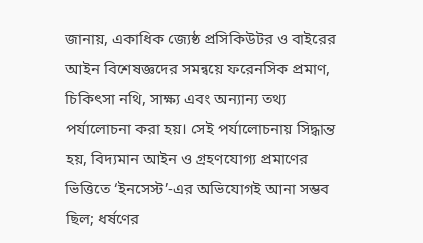জানায়, একাধিক জ্যেষ্ঠ প্রসিকিউটর ও বাইরের আইন বিশেষজ্ঞদের সমন্বয়ে ফরেনসিক প্রমাণ, চিকিৎসা নথি, সাক্ষ্য এবং অন্যান্য তথ্য পর্যালোচনা করা হয়। সেই পর্যালোচনায় সিদ্ধান্ত হয়, বিদ্যমান আইন ও গ্রহণযোগ্য প্রমাণের ভিত্তিতে ‘ইনসেস্ট’-এর অভিযোগই আনা সম্ভব ছিল; ধর্ষণের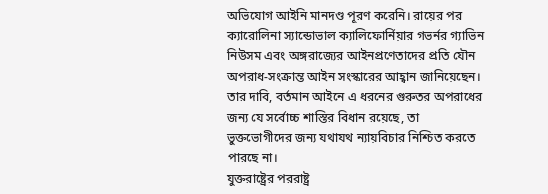অভিযোগ আইনি মানদণ্ড পূরণ করেনি। রায়ের পর ক্যারোলিনা স্যান্ডোভাল ক্যালিফোর্নিয়ার গভর্নর গ্যাভিন নিউসম এবং অঙ্গরাজ্যের আইনপ্রণেতাদের প্রতি যৌন অপরাধ-সংক্রান্ত আইন সংস্কারের আহ্বান জানিয়েছেন। তার দাবি, বর্তমান আইনে এ ধরনের গুরুতর অপরাধের জন্য যে সর্বোচ্চ শাস্তির বিধান রয়েছে, তা ভুক্তভোগীদের জন্য যথাযথ ন্যায়বিচার নিশ্চিত করতে পারছে না।
যুক্তরাষ্ট্রের পররাষ্ট্র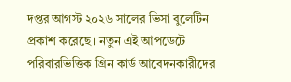দপ্তর আগস্ট ২০২৬ সালের ভিসা বুলেটিন প্রকাশ করেছে। নতুন এই আপডেটে পরিবারভিত্তিক গ্রিন কার্ড আবেদনকারীদের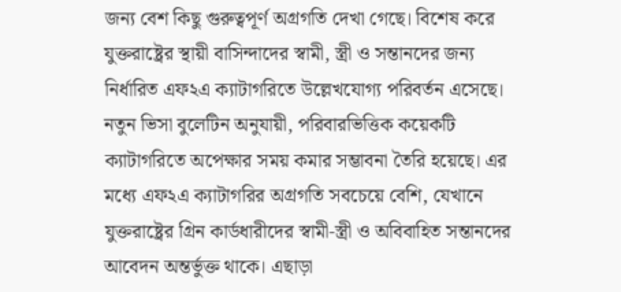জন্য বেশ কিছু গুরুত্বপূর্ণ অগ্রগতি দেখা গেছে। বিশেষ করে যুক্তরাষ্ট্রের স্থায়ী বাসিন্দাদের স্বামী, স্ত্রী ও সন্তানদের জন্য নির্ধারিত এফ২এ ক্যাটাগরিতে উল্লেখযোগ্য পরিবর্তন এসেছে। নতুন ভিসা বুলেটিন অনুযায়ী, পরিবারভিত্তিক কয়েকটি ক্যাটাগরিতে অপেক্ষার সময় কমার সম্ভাবনা তৈরি হয়েছে। এর মধ্যে এফ২এ ক্যাটাগরির অগ্রগতি সবচেয়ে বেশি, যেখানে যুক্তরাষ্ট্রের গ্রিন কার্ডধারীদের স্বামী-স্ত্রী ও অবিবাহিত সন্তানদের আবেদন অন্তর্ভুক্ত থাকে। এছাড়া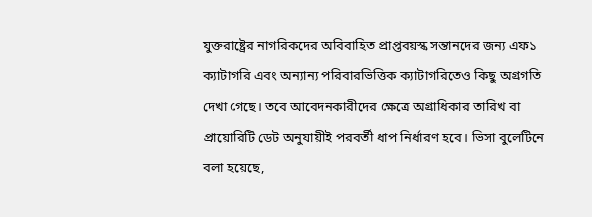যুক্তরাষ্ট্রের নাগরিকদের অবিবাহিত প্রাপ্তবয়স্ক সন্তানদের জন্য এফ১ ক্যাটাগরি এবং অন্যান্য পরিবারভিত্তিক ক্যাটাগরিতেও কিছু অগ্রগতি দেখা গেছে। তবে আবেদনকারীদের ক্ষেত্রে অগ্রাধিকার তারিখ বা প্রায়োরিটি ডেট অনুযায়ীই পরবর্তী ধাপ নির্ধারণ হবে। ভিসা বুলেটিনে বলা হয়েছে,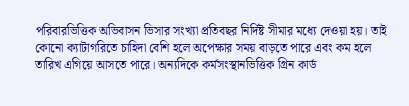পরিবারভিত্তিক অভিবাসন ভিসার সংখ্যা প্রতিবছর নির্দিষ্ট সীমার মধ্যে দেওয়া হয়। তাই কোনো ক্যাটাগরিতে চাহিদা বেশি হলে অপেক্ষার সময় বাড়তে পারে এবং কম হলে তারিখ এগিয়ে আসতে পারে। অন্যদিকে কর্মসংস্থানভিত্তিক গ্রিন কার্ড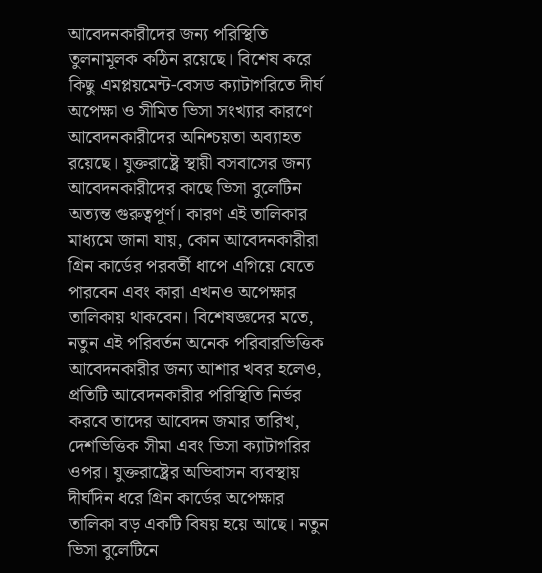আবেদনকারীদের জন্য পরিস্থিতি তুলনামূলক কঠিন রয়েছে। বিশেষ করে কিছু এমপ্লয়মেন্ট-বেসড ক্যাটাগরিতে দীর্ঘ অপেক্ষা ও সীমিত ভিসা সংখ্যার কারণে আবেদনকারীদের অনিশ্চয়তা অব্যাহত রয়েছে। যুক্তরাষ্ট্রে স্থায়ী বসবাসের জন্য আবেদনকারীদের কাছে ভিসা বুলেটিন অত্যন্ত গুরুত্বপূর্ণ। কারণ এই তালিকার মাধ্যমে জানা যায়, কোন আবেদনকারীরা গ্রিন কার্ডের পরবর্তী ধাপে এগিয়ে যেতে পারবেন এবং কারা এখনও অপেক্ষার তালিকায় থাকবেন। বিশেষজ্ঞদের মতে, নতুন এই পরিবর্তন অনেক পরিবারভিত্তিক আবেদনকারীর জন্য আশার খবর হলেও, প্রতিটি আবেদনকারীর পরিস্থিতি নির্ভর করবে তাদের আবেদন জমার তারিখ, দেশভিত্তিক সীমা এবং ভিসা ক্যাটাগরির ওপর। যুক্তরাষ্ট্রের অভিবাসন ব্যবস্থায় দীর্ঘদিন ধরে গ্রিন কার্ডের অপেক্ষার তালিকা বড় একটি বিষয় হয়ে আছে। নতুন ভিসা বুলেটিনে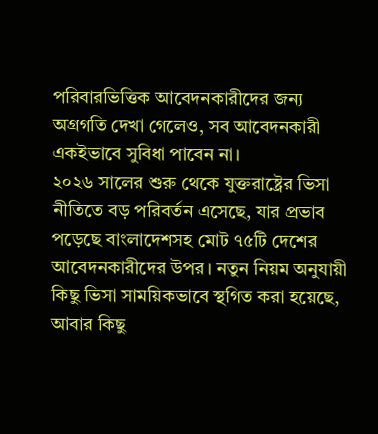পরিবারভিত্তিক আবেদনকারীদের জন্য অগ্রগতি দেখা গেলেও, সব আবেদনকারী একইভাবে সুবিধা পাবেন না।
২০২৬ সালের শুরু থেকে যুক্তরাষ্ট্রের ভিসা নীতিতে বড় পরিবর্তন এসেছে, যার প্রভাব পড়েছে বাংলাদেশসহ মোট ৭৫টি দেশের আবেদনকারীদের উপর। নতুন নিয়ম অনুযায়ী কিছু ভিসা সাময়িকভাবে স্থগিত করা হয়েছে, আবার কিছু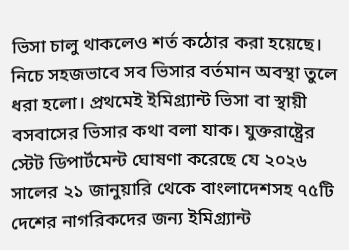ভিসা চালু থাকলেও শর্ত কঠোর করা হয়েছে। নিচে সহজভাবে সব ভিসার বর্তমান অবস্থা তুলে ধরা হলো। প্রথমেই ইমিগ্র্যান্ট ভিসা বা স্থায়ী বসবাসের ভিসার কথা বলা যাক। যুক্তরাষ্ট্রের স্টেট ডিপার্টমেন্ট ঘোষণা করেছে যে ২০২৬ সালের ২১ জানুয়ারি থেকে বাংলাদেশসহ ৭৫টি দেশের নাগরিকদের জন্য ইমিগ্র্যান্ট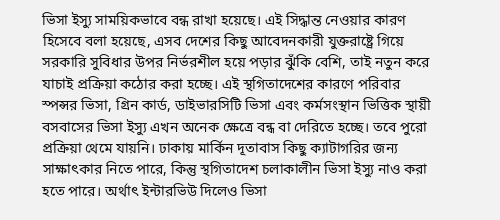ভিসা ইস্যু সাময়িকভাবে বন্ধ রাখা হয়েছে। এই সিদ্ধান্ত নেওয়ার কারণ হিসেবে বলা হয়েছে, এসব দেশের কিছু আবেদনকারী যুক্তরাষ্ট্রে গিয়ে সরকারি সুবিধার উপর নির্ভরশীল হয়ে পড়ার ঝুঁকি বেশি, তাই নতুন করে যাচাই প্রক্রিয়া কঠোর করা হচ্ছে। এই স্থগিতাদেশের কারণে পরিবার স্পন্সর ভিসা, গ্রিন কার্ড, ডাইভারসিটি ভিসা এবং কর্মসংস্থান ভিত্তিক স্থায়ী বসবাসের ভিসা ইস্যু এখন অনেক ক্ষেত্রে বন্ধ বা দেরিতে হচ্ছে। তবে পুরো প্রক্রিয়া থেমে যায়নি। ঢাকায় মার্কিন দূতাবাস কিছু ক্যাটাগরির জন্য সাক্ষাৎকার নিতে পারে, কিন্তু স্থগিতাদেশ চলাকালীন ভিসা ইস্যু নাও করা হতে পারে। অর্থাৎ ইন্টারভিউ দিলেও ভিসা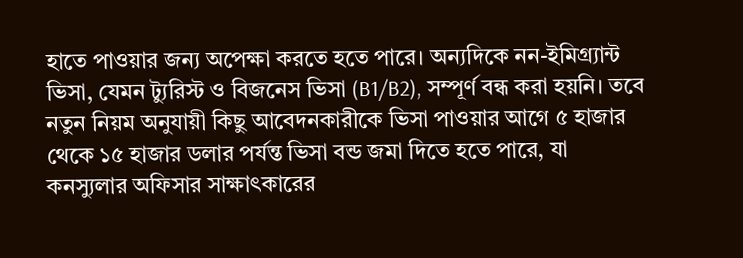হাতে পাওয়ার জন্য অপেক্ষা করতে হতে পারে। অন্যদিকে নন-ইমিগ্র্যান্ট ভিসা, যেমন ট্যুরিস্ট ও বিজনেস ভিসা (B1/B2), সম্পূর্ণ বন্ধ করা হয়নি। তবে নতুন নিয়ম অনুযায়ী কিছু আবেদনকারীকে ভিসা পাওয়ার আগে ৫ হাজার থেকে ১৫ হাজার ডলার পর্যন্ত ভিসা বন্ড জমা দিতে হতে পারে, যা কনস্যুলার অফিসার সাক্ষাৎকারের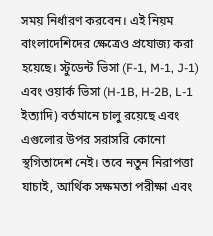সময় নির্ধারণ করবেন। এই নিয়ম বাংলাদেশিদের ক্ষেত্রেও প্রযোজ্য করা হয়েছে। স্টুডেন্ট ভিসা (F-1, M-1, J-1) এবং ওয়ার্ক ভিসা (H-1B, H-2B, L-1 ইত্যাদি) বর্তমানে চালু রয়েছে এবং এগুলোর উপর সরাসরি কোনো স্থগিতাদেশ নেই। তবে নতুন নিরাপত্তা যাচাই, আর্থিক সক্ষমতা পরীক্ষা এবং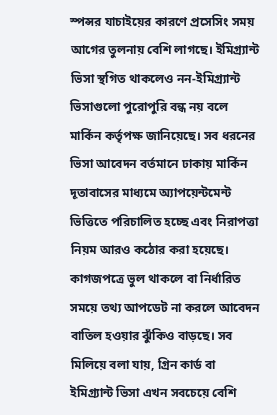স্পন্সর যাচাইয়ের কারণে প্রসেসিং সময় আগের তুলনায় বেশি লাগছে। ইমিগ্র্যান্ট ভিসা স্থগিত থাকলেও নন-ইমিগ্র্যান্ট ভিসাগুলো পুরোপুরি বন্ধ নয় বলে মার্কিন কর্তৃপক্ষ জানিয়েছে। সব ধরনের ভিসা আবেদন বর্তমানে ঢাকায় মার্কিন দূতাবাসের মাধ্যমে অ্যাপয়েন্টমেন্ট ভিত্তিতে পরিচালিত হচ্ছে এবং নিরাপত্তা নিয়ম আরও কঠোর করা হয়েছে। কাগজপত্রে ভুল থাকলে বা নির্ধারিত সময়ে তথ্য আপডেট না করলে আবেদন বাতিল হওয়ার ঝুঁকিও বাড়ছে। সব মিলিয়ে বলা যায়, গ্রিন কার্ড বা ইমিগ্র্যান্ট ভিসা এখন সবচেয়ে বেশি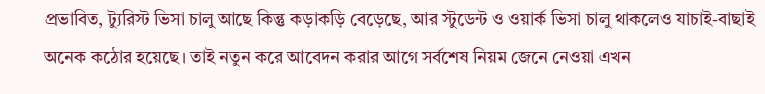প্রভাবিত, ট্যুরিস্ট ভিসা চালু আছে কিন্তু কড়াকড়ি বেড়েছে, আর স্টুডেন্ট ও ওয়ার্ক ভিসা চালু থাকলেও যাচাই-বাছাই অনেক কঠোর হয়েছে। তাই নতুন করে আবেদন করার আগে সর্বশেষ নিয়ম জেনে নেওয়া এখন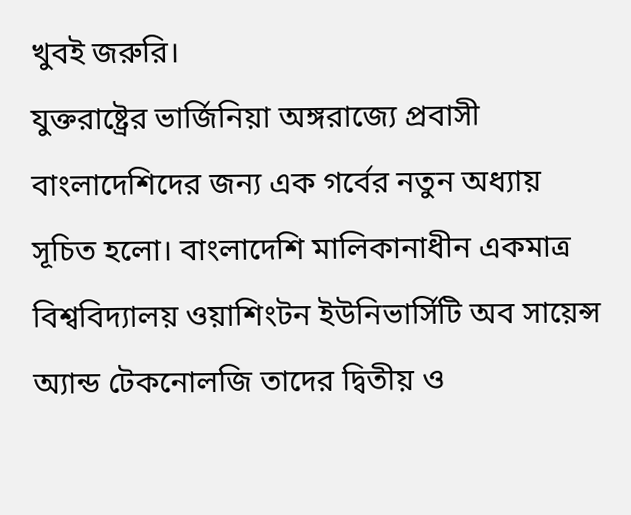খুবই জরুরি।
যুক্তরাষ্ট্রের ভার্জিনিয়া অঙ্গরাজ্যে প্রবাসী বাংলাদেশিদের জন্য এক গর্বের নতুন অধ্যায় সূচিত হলো। বাংলাদেশি মালিকানাধীন একমাত্র বিশ্ববিদ্যালয় ওয়াশিংটন ইউনিভার্সিটি অব সায়েন্স অ্যান্ড টেকনোলজি তাদের দ্বিতীয় ও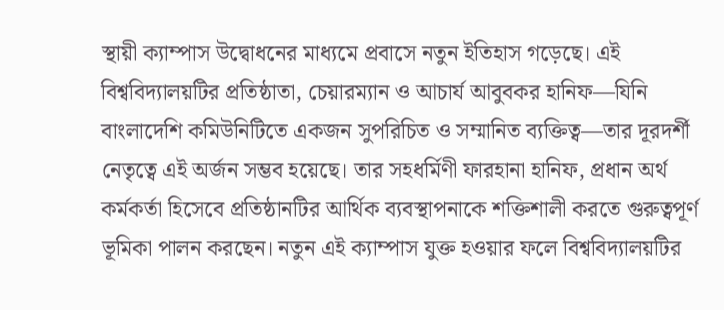স্থায়ী ক্যাম্পাস উদ্বোধনের মাধ্যমে প্রবাসে নতুন ইতিহাস গড়েছে। এই বিশ্ববিদ্যালয়টির প্রতিষ্ঠাতা, চেয়ারম্যান ও আচার্য আবুবকর হানিফ—যিনি বাংলাদেশি কমিউনিটিতে একজন সুপরিচিত ও সম্মানিত ব্যক্তিত্ব—তার দূরদর্শী নেতৃত্বে এই অর্জন সম্ভব হয়েছে। তার সহধর্মিণী ফারহানা হানিফ, প্রধান অর্থ কর্মকর্তা হিসেবে প্রতিষ্ঠানটির আর্থিক ব্যবস্থাপনাকে শক্তিশালী করতে গুরুত্বপূর্ণ ভূমিকা পালন করছেন। নতুন এই ক্যাম্পাস যুক্ত হওয়ার ফলে বিশ্ববিদ্যালয়টির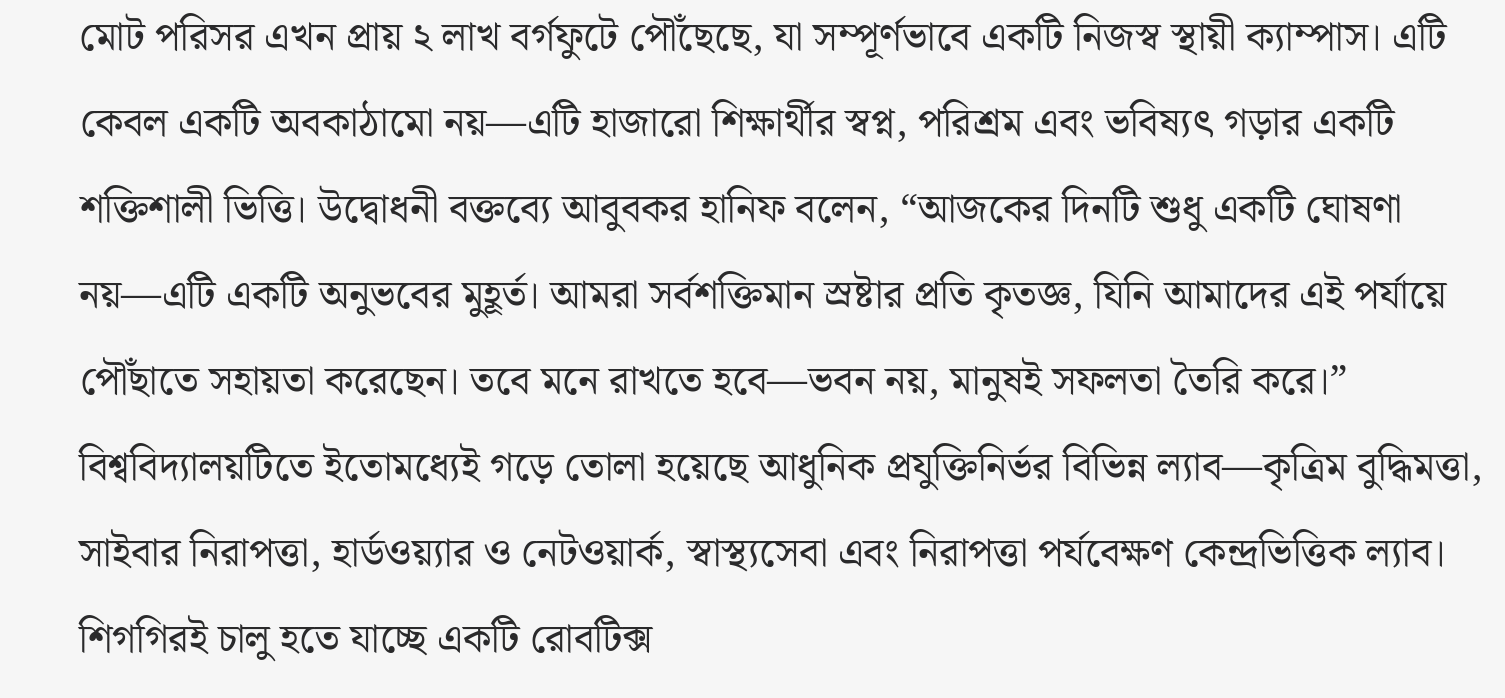মোট পরিসর এখন প্রায় ২ লাখ বর্গফুটে পৌঁছেছে, যা সম্পূর্ণভাবে একটি নিজস্ব স্থায়ী ক্যাম্পাস। এটি কেবল একটি অবকাঠামো নয়—এটি হাজারো শিক্ষার্থীর স্বপ্ন, পরিশ্রম এবং ভবিষ্যৎ গড়ার একটি শক্তিশালী ভিত্তি। উদ্বোধনী বক্তব্যে আবুবকর হানিফ বলেন, “আজকের দিনটি শুধু একটি ঘোষণা নয়—এটি একটি অনুভবের মুহূর্ত। আমরা সর্বশক্তিমান স্রষ্টার প্রতি কৃতজ্ঞ, যিনি আমাদের এই পর্যায়ে পৌঁছাতে সহায়তা করেছেন। তবে মনে রাখতে হবে—ভবন নয়, মানুষই সফলতা তৈরি করে।” বিশ্ববিদ্যালয়টিতে ইতোমধ্যেই গড়ে তোলা হয়েছে আধুনিক প্রযুক্তিনির্ভর বিভিন্ন ল্যাব—কৃত্রিম বুদ্ধিমত্তা, সাইবার নিরাপত্তা, হার্ডওয়্যার ও নেটওয়ার্ক, স্বাস্থ্যসেবা এবং নিরাপত্তা পর্যবেক্ষণ কেন্দ্রভিত্তিক ল্যাব। শিগগিরই চালু হতে যাচ্ছে একটি রোবটিক্স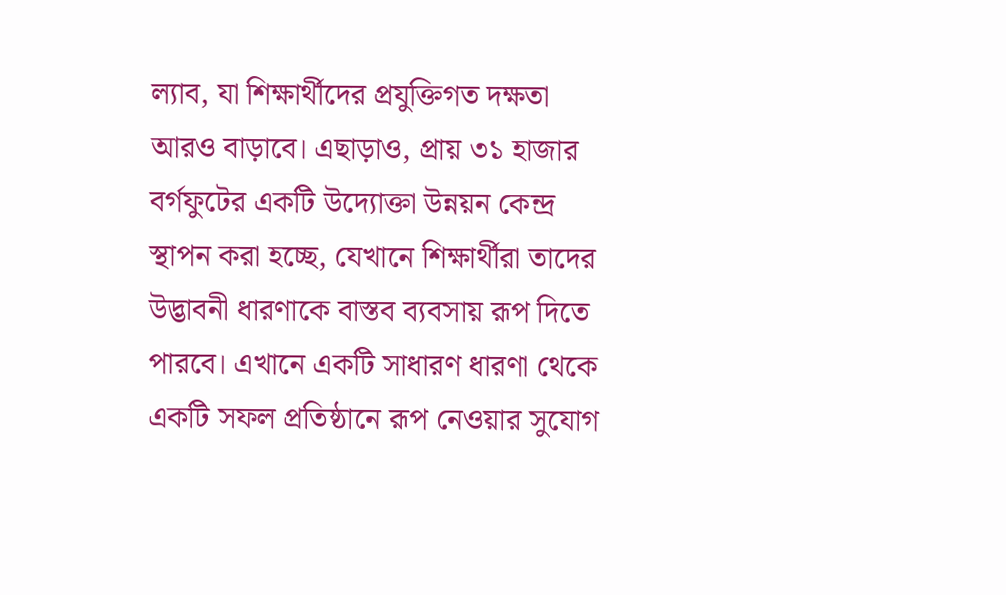ল্যাব, যা শিক্ষার্থীদের প্রযুক্তিগত দক্ষতা আরও বাড়াবে। এছাড়াও, প্রায় ৩১ হাজার বর্গফুটের একটি উদ্যোক্তা উন্নয়ন কেন্দ্র স্থাপন করা হচ্ছে, যেখানে শিক্ষার্থীরা তাদের উদ্ভাবনী ধারণাকে বাস্তব ব্যবসায় রূপ দিতে পারবে। এখানে একটি সাধারণ ধারণা থেকে একটি সফল প্রতিষ্ঠানে রূপ নেওয়ার সুযোগ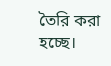তৈরি করা হচ্ছে।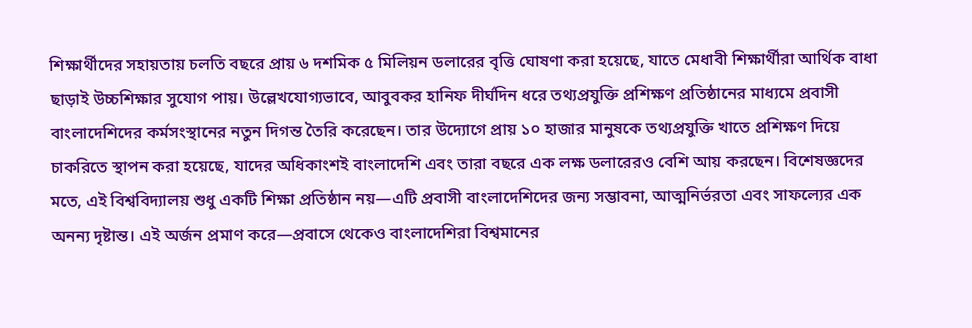শিক্ষার্থীদের সহায়তায় চলতি বছরে প্রায় ৬ দশমিক ৫ মিলিয়ন ডলারের বৃত্তি ঘোষণা করা হয়েছে, যাতে মেধাবী শিক্ষার্থীরা আর্থিক বাধা ছাড়াই উচ্চশিক্ষার সুযোগ পায়। উল্লেখযোগ্যভাবে, আবুবকর হানিফ দীর্ঘদিন ধরে তথ্যপ্রযুক্তি প্রশিক্ষণ প্রতিষ্ঠানের মাধ্যমে প্রবাসী বাংলাদেশিদের কর্মসংস্থানের নতুন দিগন্ত তৈরি করেছেন। তার উদ্যোগে প্রায় ১০ হাজার মানুষকে তথ্যপ্রযুক্তি খাতে প্রশিক্ষণ দিয়ে চাকরিতে স্থাপন করা হয়েছে, যাদের অধিকাংশই বাংলাদেশি এবং তারা বছরে এক লক্ষ ডলারেরও বেশি আয় করছেন। বিশেষজ্ঞদের মতে, এই বিশ্ববিদ্যালয় শুধু একটি শিক্ষা প্রতিষ্ঠান নয়—এটি প্রবাসী বাংলাদেশিদের জন্য সম্ভাবনা, আত্মনির্ভরতা এবং সাফল্যের এক অনন্য দৃষ্টান্ত। এই অর্জন প্রমাণ করে—প্রবাসে থেকেও বাংলাদেশিরা বিশ্বমানের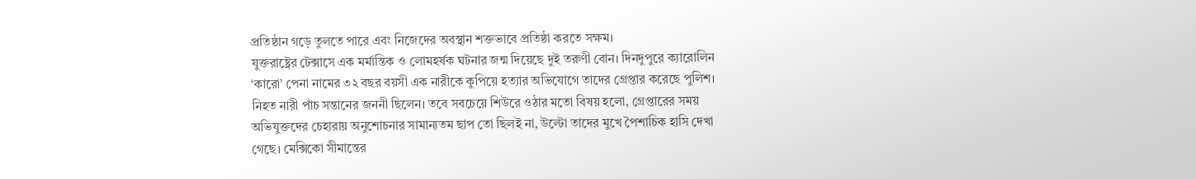প্রতিষ্ঠান গড়ে তুলতে পারে এবং নিজেদের অবস্থান শক্তভাবে প্রতিষ্ঠা করতে সক্ষম।
যুক্তরাষ্ট্রের টেক্সাসে এক মর্মান্তিক ও লোমহর্ষক ঘটনার জন্ম দিয়েছে দুই তরুণী বোন। দিনদুপুরে ক্যারোলিন ‘কারো’ পেনা নামের ৩২ বছর বয়সী এক নারীকে কুপিয়ে হত্যার অভিযোগে তাদের গ্রেপ্তার করেছে পুলিশ। নিহত নারী পাঁচ সন্তানের জননী ছিলেন। তবে সবচেয়ে শিউরে ওঠার মতো বিষয় হলো, গ্রেপ্তারের সময় অভিযুক্তদের চেহারায় অনুশোচনার সামান্যতম ছাপ তো ছিলই না, উল্টো তাদের মুখে পৈশাচিক হাসি দেখা গেছে। মেক্সিকো সীমান্তের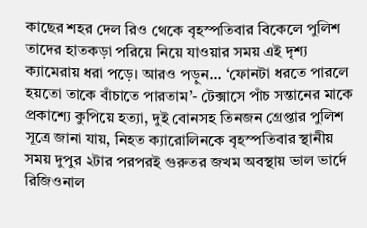কাছের শহর দেল রিও থেকে বৃহস্পতিবার বিকেলে পুলিশ তাদের হাতকড়া পরিয়ে নিয়ে যাওয়ার সময় এই দৃশ্য ক্যামেরায় ধরা পড়ে। আরও পড়ুন... ‘ফোনটা ধরতে পারলে হয়তো তাকে বাঁচাতে পারতাম’- টেক্সাসে পাঁচ সন্তানের মাকে প্রকাশ্যে কুপিয়ে হত্যা, দুই বোনসহ তিনজন গ্রেপ্তার পুলিশ সূত্রে জানা যায়, নিহত ক্যারোলিনকে বৃহস্পতিবার স্থানীয় সময় দুপুর ২টার পরপরই গুরুতর জখম অবস্থায় ভাল ভার্দে রিজিওনাল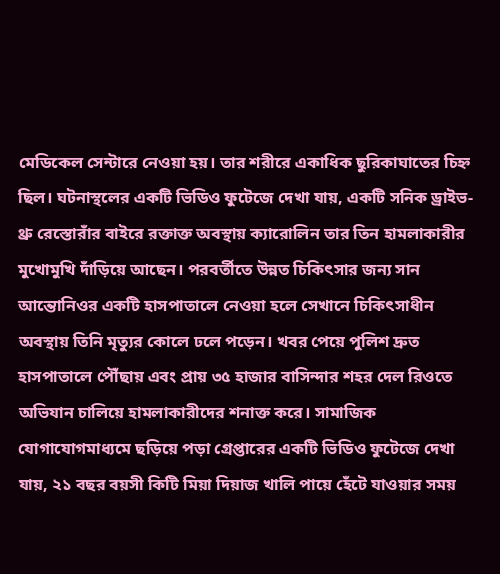মেডিকেল সেন্টারে নেওয়া হয়। তার শরীরে একাধিক ছুরিকাঘাতের চিহ্ন ছিল। ঘটনাস্থলের একটি ভিডিও ফুটেজে দেখা যায়, একটি সনিক ড্রাইভ-থ্রু রেস্তোরাঁর বাইরে রক্তাক্ত অবস্থায় ক্যারোলিন তার তিন হামলাকারীর মুখোমুখি দাঁড়িয়ে আছেন। পরবর্তীতে উন্নত চিকিৎসার জন্য সান আন্তোনিওর একটি হাসপাতালে নেওয়া হলে সেখানে চিকিৎসাধীন অবস্থায় তিনি মৃত্যুর কোলে ঢলে পড়েন। খবর পেয়ে পুলিশ দ্রুত হাসপাতালে পৌঁছায় এবং প্রায় ৩৫ হাজার বাসিন্দার শহর দেল রিওতে অভিযান চালিয়ে হামলাকারীদের শনাক্ত করে। সামাজিক যোগাযোগমাধ্যমে ছড়িয়ে পড়া গ্রেপ্তারের একটি ভিডিও ফুটেজে দেখা যায়, ২১ বছর বয়সী কিটি মিয়া দিয়াজ খালি পায়ে হেঁটে যাওয়ার সময়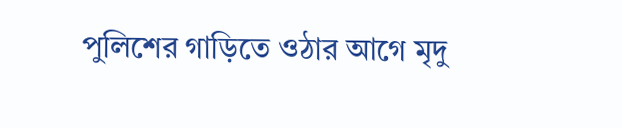পুলিশের গাড়িতে ওঠার আগে মৃদু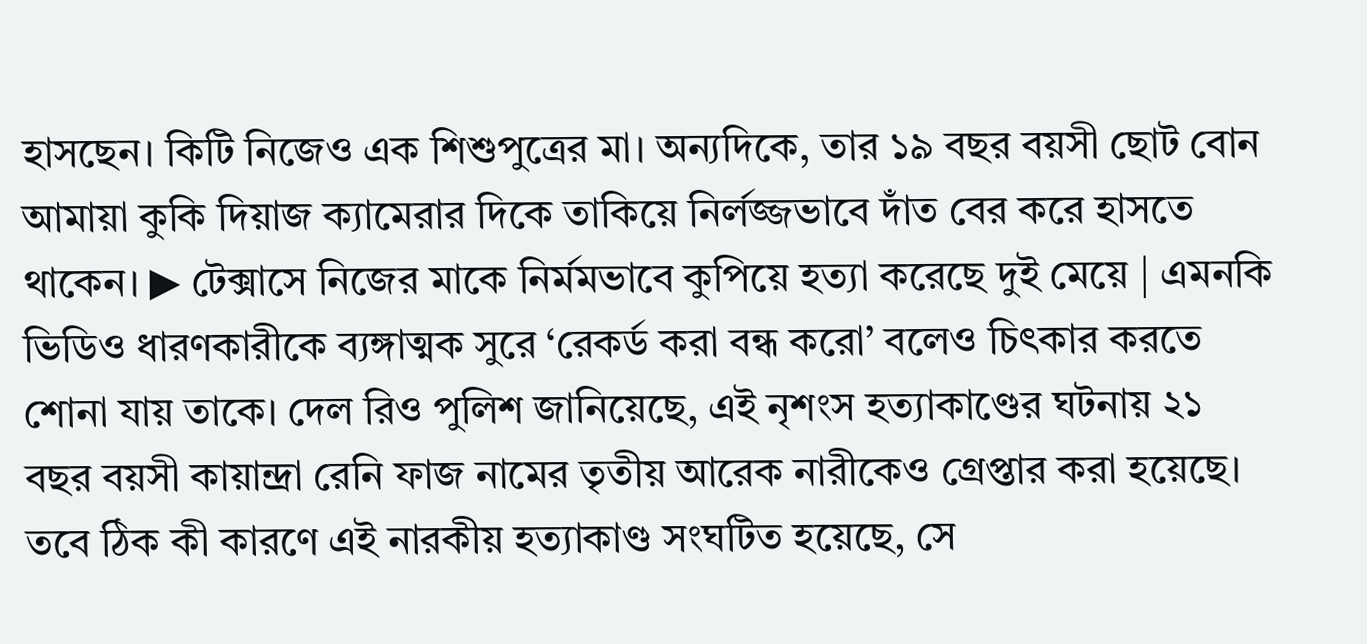হাসছেন। কিটি নিজেও এক শিশুপুত্রের মা। অন্যদিকে, তার ১৯ বছর বয়সী ছোট বোন আমায়া কুকি দিয়াজ ক্যামেরার দিকে তাকিয়ে নির্লজ্জভাবে দাঁত বের করে হাসতে থাকেন। ▶ টেক্সাসে নিজের মাকে নির্মমভাবে কুপিয়ে হত্যা করেছে দুই মেয়ে | এমনকি ভিডিও ধারণকারীকে ব্যঙ্গাত্মক সুরে ‘রেকর্ড করা বন্ধ করো’ বলেও চিৎকার করতে শোনা যায় তাকে। দেল রিও পুলিশ জানিয়েছে, এই নৃশংস হত্যাকাণ্ডের ঘটনায় ২১ বছর বয়সী কায়ান্দ্রা রেনি ফাজ নামের তৃতীয় আরেক নারীকেও গ্রেপ্তার করা হয়েছে। তবে ঠিক কী কারণে এই নারকীয় হত্যাকাণ্ড সংঘটিত হয়েছে, সে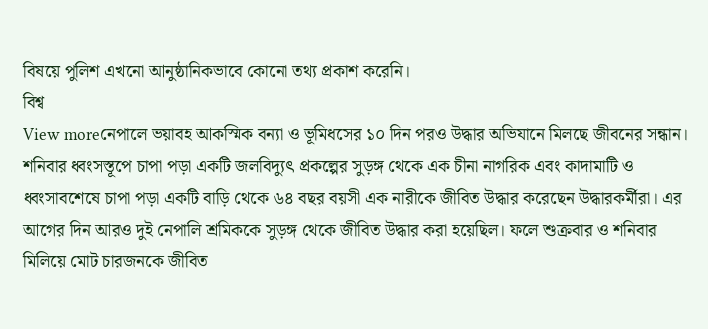বিষয়ে পুলিশ এখনো আনুষ্ঠানিকভাবে কোনো তথ্য প্রকাশ করেনি।
বিশ্ব
View moreনেপালে ভয়াবহ আকস্মিক বন্যা ও ভূমিধসের ১০ দিন পরও উদ্ধার অভিযানে মিলছে জীবনের সন্ধান। শনিবার ধ্বংসস্তূপে চাপা পড়া একটি জলবিদ্যুৎ প্রকল্পের সুড়ঙ্গ থেকে এক চীনা নাগরিক এবং কাদামাটি ও ধ্বংসাবশেষে চাপা পড়া একটি বাড়ি থেকে ৬৪ বছর বয়সী এক নারীকে জীবিত উদ্ধার করেছেন উদ্ধারকর্মীরা। এর আগের দিন আরও দুই নেপালি শ্রমিককে সুড়ঙ্গ থেকে জীবিত উদ্ধার করা হয়েছিল। ফলে শুক্রবার ও শনিবার মিলিয়ে মোট চারজনকে জীবিত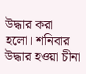উদ্ধার করা হলো। শনিবার উদ্ধার হওয়া চীনা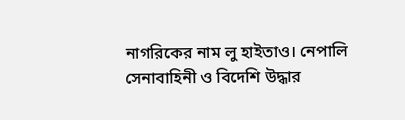নাগরিকের নাম লু হাইতাও। নেপালি সেনাবাহিনী ও বিদেশি উদ্ধার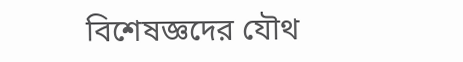বিশেষজ্ঞদের যৌথ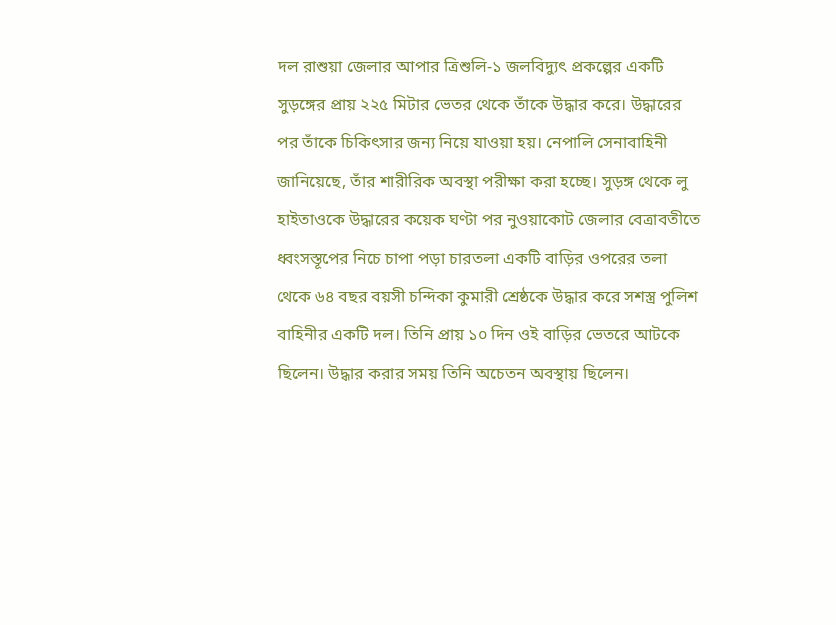দল রাশুয়া জেলার আপার ত্রিশুলি-১ জলবিদ্যুৎ প্রকল্পের একটি সুড়ঙ্গের প্রায় ২২৫ মিটার ভেতর থেকে তাঁকে উদ্ধার করে। উদ্ধারের পর তাঁকে চিকিৎসার জন্য নিয়ে যাওয়া হয়। নেপালি সেনাবাহিনী জানিয়েছে, তাঁর শারীরিক অবস্থা পরীক্ষা করা হচ্ছে। সুড়ঙ্গ থেকে লু হাইতাওকে উদ্ধারের কয়েক ঘণ্টা পর নুওয়াকোট জেলার বেত্রাবতীতে ধ্বংসস্তূপের নিচে চাপা পড়া চারতলা একটি বাড়ির ওপরের তলা থেকে ৬৪ বছর বয়সী চন্দিকা কুমারী শ্রেষ্ঠকে উদ্ধার করে সশস্ত্র পুলিশ বাহিনীর একটি দল। তিনি প্রায় ১০ দিন ওই বাড়ির ভেতরে আটকে ছিলেন। উদ্ধার করার সময় তিনি অচেতন অবস্থায় ছিলেন।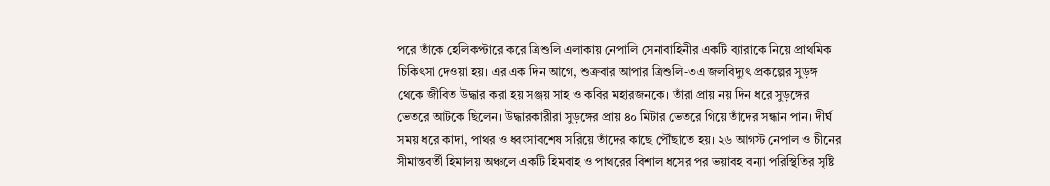পরে তাঁকে হেলিকপ্টারে করে ত্রিশুলি এলাকায় নেপালি সেনাবাহিনীর একটি ব্যারাকে নিয়ে প্রাথমিক চিকিৎসা দেওয়া হয়। এর এক দিন আগে, শুক্রবার আপার ত্রিশুলি-৩এ জলবিদ্যুৎ প্রকল্পের সুড়ঙ্গ থেকে জীবিত উদ্ধার করা হয় সঞ্জয় সাহ ও কবির মহারজনকে। তাঁরা প্রায় নয় দিন ধরে সুড়ঙ্গের ভেতরে আটকে ছিলেন। উদ্ধারকারীরা সুড়ঙ্গের প্রায় ৪০ মিটার ভেতরে গিয়ে তাঁদের সন্ধান পান। দীর্ঘ সময় ধরে কাদা, পাথর ও ধ্বংসাবশেষ সরিয়ে তাঁদের কাছে পৌঁছাতে হয়। ২৬ আগস্ট নেপাল ও চীনের সীমান্তবর্তী হিমালয় অঞ্চলে একটি হিমবাহ ও পাথরের বিশাল ধসের পর ভয়াবহ বন্যা পরিস্থিতির সৃষ্টি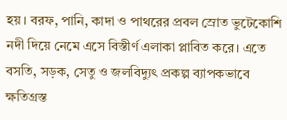হয়। বরফ, পানি, কাদা ও পাথরের প্রবল স্রোত ভুটেকোশি নদী দিয়ে নেমে এসে বিস্তীর্ণ এলাকা প্লাবিত করে। এতে বসতি, সড়ক, সেতু ও জলবিদ্যুৎ প্রকল্প ব্যাপকভাবে ক্ষতিগ্রস্ত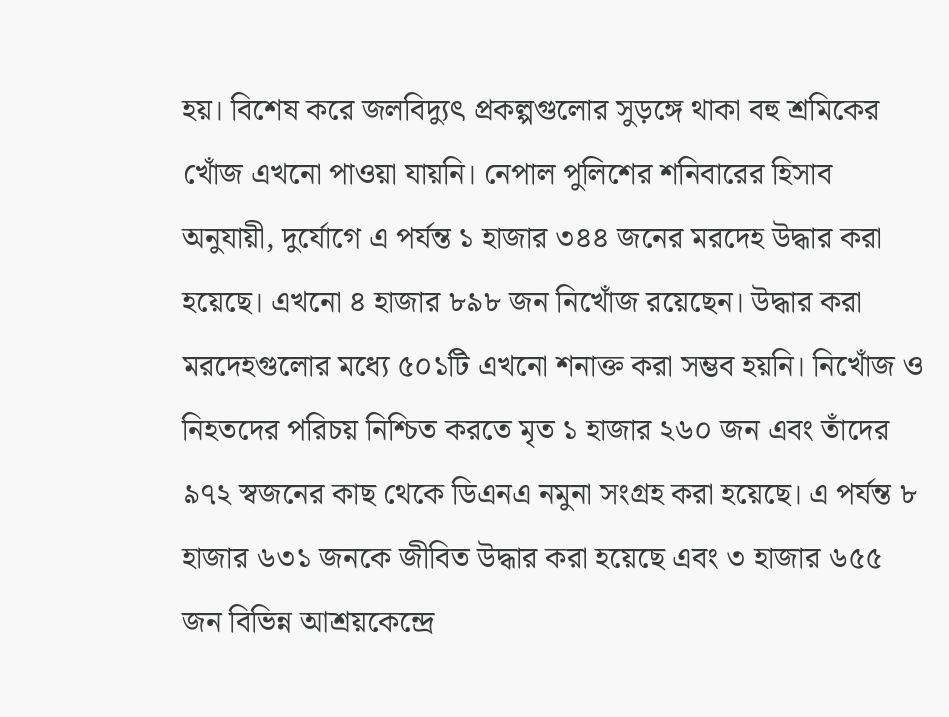হয়। বিশেষ করে জলবিদ্যুৎ প্রকল্পগুলোর সুড়ঙ্গে থাকা বহু শ্রমিকের খোঁজ এখনো পাওয়া যায়নি। নেপাল পুলিশের শনিবারের হিসাব অনুযায়ী, দুর্যোগে এ পর্যন্ত ১ হাজার ৩৪৪ জনের মরদেহ উদ্ধার করা হয়েছে। এখনো ৪ হাজার ৮৯৮ জন নিখোঁজ রয়েছেন। উদ্ধার করা মরদেহগুলোর মধ্যে ৫০১টি এখনো শনাক্ত করা সম্ভব হয়নি। নিখোঁজ ও নিহতদের পরিচয় নিশ্চিত করতে মৃত ১ হাজার ২৬০ জন এবং তাঁদের ৯৭২ স্বজনের কাছ থেকে ডিএনএ নমুনা সংগ্রহ করা হয়েছে। এ পর্যন্ত ৮ হাজার ৬৩১ জনকে জীবিত উদ্ধার করা হয়েছে এবং ৩ হাজার ৬৫৫ জন বিভিন্ন আশ্রয়কেন্দ্রে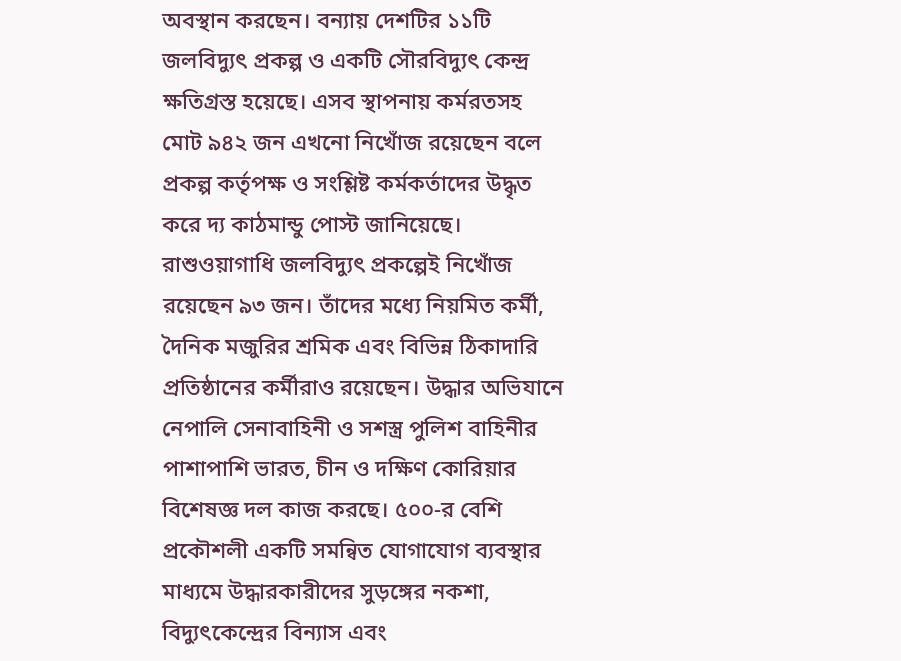অবস্থান করছেন। বন্যায় দেশটির ১১টি জলবিদ্যুৎ প্রকল্প ও একটি সৌরবিদ্যুৎ কেন্দ্র ক্ষতিগ্রস্ত হয়েছে। এসব স্থাপনায় কর্মরতসহ মোট ৯৪২ জন এখনো নিখোঁজ রয়েছেন বলে প্রকল্প কর্তৃপক্ষ ও সংশ্লিষ্ট কর্মকর্তাদের উদ্ধৃত করে দ্য কাঠমান্ডু পোস্ট জানিয়েছে। রাশুওয়াগাধি জলবিদ্যুৎ প্রকল্পেই নিখোঁজ রয়েছেন ৯৩ জন। তাঁদের মধ্যে নিয়মিত কর্মী, দৈনিক মজুরির শ্রমিক এবং বিভিন্ন ঠিকাদারি প্রতিষ্ঠানের কর্মীরাও রয়েছেন। উদ্ধার অভিযানে নেপালি সেনাবাহিনী ও সশস্ত্র পুলিশ বাহিনীর পাশাপাশি ভারত, চীন ও দক্ষিণ কোরিয়ার বিশেষজ্ঞ দল কাজ করছে। ৫০০-র বেশি প্রকৌশলী একটি সমন্বিত যোগাযোগ ব্যবস্থার মাধ্যমে উদ্ধারকারীদের সুড়ঙ্গের নকশা, বিদ্যুৎকেন্দ্রের বিন্যাস এবং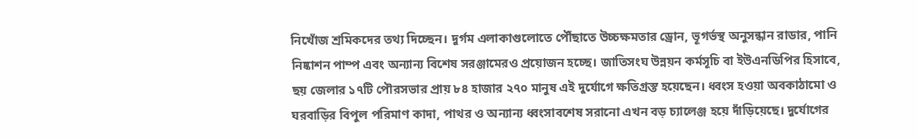নিখোঁজ শ্রমিকদের তথ্য দিচ্ছেন। দুর্গম এলাকাগুলোতে পৌঁছাতে উচ্চক্ষমতার ড্রোন, ভূগর্ভস্থ অনুসন্ধান রাডার, পানি নিষ্কাশন পাম্প এবং অন্যান্য বিশেষ সরঞ্জামেরও প্রয়োজন হচ্ছে। জাতিসংঘ উন্নয়ন কর্মসূচি বা ইউএনডিপির হিসাবে, ছয় জেলার ১৭টি পৌরসভার প্রায় ৮৪ হাজার ২৭০ মানুষ এই দুর্যোগে ক্ষতিগ্রস্ত হয়েছেন। ধ্বংস হওয়া অবকাঠামো ও ঘরবাড়ির বিপুল পরিমাণ কাদা, পাথর ও অন্যান্য ধ্বংসাবশেষ সরানো এখন বড় চ্যালেঞ্জ হয়ে দাঁড়িয়েছে। দুর্যোগের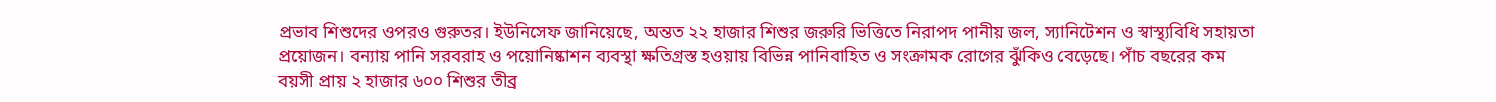প্রভাব শিশুদের ওপরও গুরুতর। ইউনিসেফ জানিয়েছে, অন্তত ২২ হাজার শিশুর জরুরি ভিত্তিতে নিরাপদ পানীয় জল, স্যানিটেশন ও স্বাস্থ্যবিধি সহায়তা প্রয়োজন। বন্যায় পানি সরবরাহ ও পয়োনিষ্কাশন ব্যবস্থা ক্ষতিগ্রস্ত হওয়ায় বিভিন্ন পানিবাহিত ও সংক্রামক রোগের ঝুঁকিও বেড়েছে। পাঁচ বছরের কম বয়সী প্রায় ২ হাজার ৬০০ শিশুর তীব্র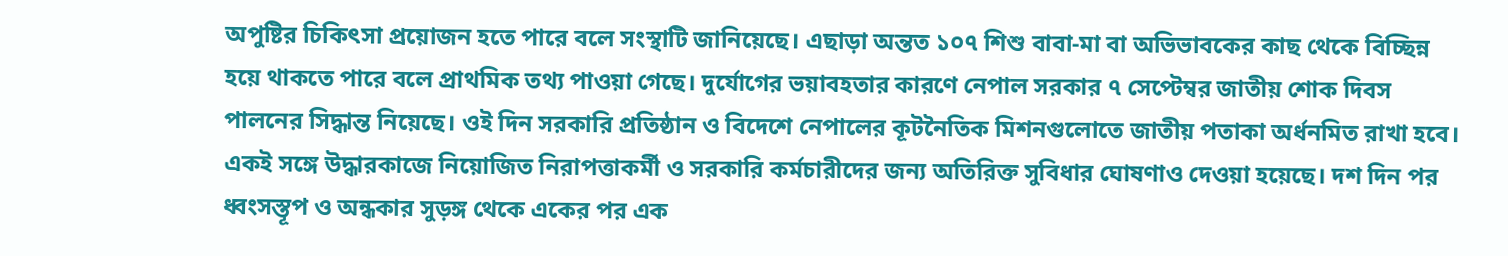অপুষ্টির চিকিৎসা প্রয়োজন হতে পারে বলে সংস্থাটি জানিয়েছে। এছাড়া অন্তত ১০৭ শিশু বাবা-মা বা অভিভাবকের কাছ থেকে বিচ্ছিন্ন হয়ে থাকতে পারে বলে প্রাথমিক তথ্য পাওয়া গেছে। দুর্যোগের ভয়াবহতার কারণে নেপাল সরকার ৭ সেপ্টেম্বর জাতীয় শোক দিবস পালনের সিদ্ধান্ত নিয়েছে। ওই দিন সরকারি প্রতিষ্ঠান ও বিদেশে নেপালের কূটনৈতিক মিশনগুলোতে জাতীয় পতাকা অর্ধনমিত রাখা হবে। একই সঙ্গে উদ্ধারকাজে নিয়োজিত নিরাপত্তাকর্মী ও সরকারি কর্মচারীদের জন্য অতিরিক্ত সুবিধার ঘোষণাও দেওয়া হয়েছে। দশ দিন পর ধ্বংসস্তূপ ও অন্ধকার সুড়ঙ্গ থেকে একের পর এক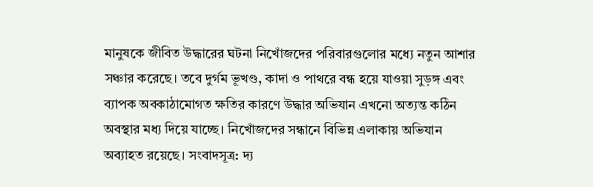মানুষকে জীবিত উদ্ধারের ঘটনা নিখোঁজদের পরিবারগুলোর মধ্যে নতুন আশার সঞ্চার করেছে। তবে দুর্গম ভূখণ্ড, কাদা ও পাথরে বন্ধ হয়ে যাওয়া সুড়ঙ্গ এবং ব্যাপক অবকাঠামোগত ক্ষতির কারণে উদ্ধার অভিযান এখনো অত্যন্ত কঠিন অবস্থার মধ্য দিয়ে যাচ্ছে। নিখোঁজদের সন্ধানে বিভিন্ন এলাকায় অভিযান অব্যাহত রয়েছে। সংবাদসূত্র: দ্য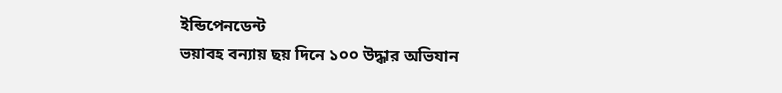ইন্ডিপেনডেন্ট
ভয়াবহ বন্যায় ছয় দিনে ১০০ উদ্ধার অভিযান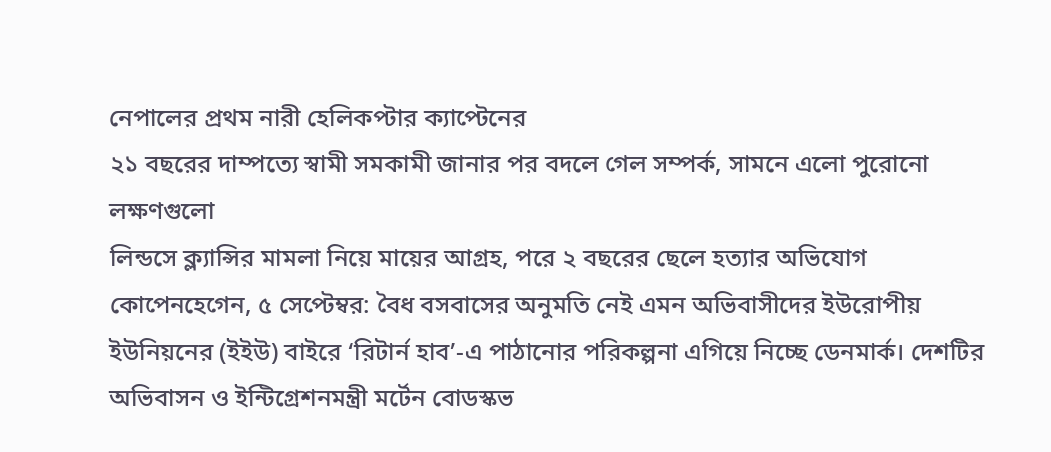নেপালের প্রথম নারী হেলিকপ্টার ক্যাপ্টেনের
২১ বছরের দাম্পত্যে স্বামী সমকামী জানার পর বদলে গেল সম্পর্ক, সামনে এলো পুরোনো লক্ষণগুলো
লিন্ডসে ক্ল্যান্সির মামলা নিয়ে মায়ের আগ্রহ, পরে ২ বছরের ছেলে হত্যার অভিযোগ
কোপেনহেগেন, ৫ সেপ্টেম্বর: বৈধ বসবাসের অনুমতি নেই এমন অভিবাসীদের ইউরোপীয় ইউনিয়নের (ইইউ) বাইরে ‘রিটার্ন হাব’-এ পাঠানোর পরিকল্পনা এগিয়ে নিচ্ছে ডেনমার্ক। দেশটির অভিবাসন ও ইন্টিগ্রেশনমন্ত্রী মর্টেন বোডস্কভ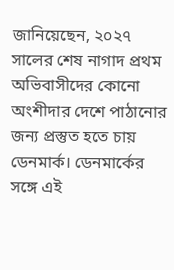জানিয়েছেন, ২০২৭ সালের শেষ নাগাদ প্রথম অভিবাসীদের কোনো অংশীদার দেশে পাঠানোর জন্য প্রস্তুত হতে চায় ডেনমার্ক। ডেনমার্কের সঙ্গে এই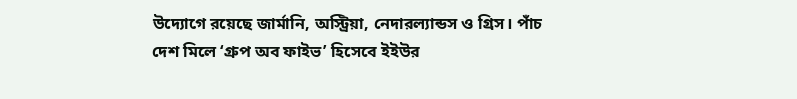উদ্যোগে রয়েছে জার্মানি, অস্ট্রিয়া, নেদারল্যান্ডস ও গ্রিস। পাঁচ দেশ মিলে ‘গ্রুপ অব ফাইভ’ হিসেবে ইইউর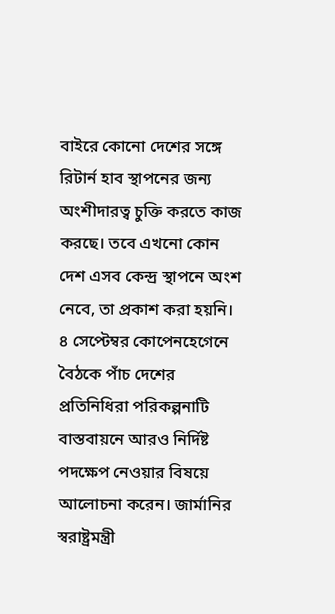বাইরে কোনো দেশের সঙ্গে রিটার্ন হাব স্থাপনের জন্য অংশীদারত্ব চুক্তি করতে কাজ করছে। তবে এখনো কোন দেশ এসব কেন্দ্র স্থাপনে অংশ নেবে, তা প্রকাশ করা হয়নি। ৪ সেপ্টেম্বর কোপেনহেগেনে বৈঠকে পাঁচ দেশের প্রতিনিধিরা পরিকল্পনাটি বাস্তবায়নে আরও নির্দিষ্ট পদক্ষেপ নেওয়ার বিষয়ে আলোচনা করেন। জার্মানির স্বরাষ্ট্রমন্ত্রী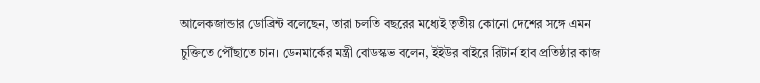আলেকজান্ডার ডোব্রিন্ট বলেছেন, তারা চলতি বছরের মধ্যেই তৃতীয় কোনো দেশের সঙ্গে এমন চুক্তিতে পৌঁছাতে চান। ডেনমার্কের মন্ত্রী বোডস্কভ বলেন, ইইউর বাইরে রিটার্ন হাব প্রতিষ্ঠার কাজ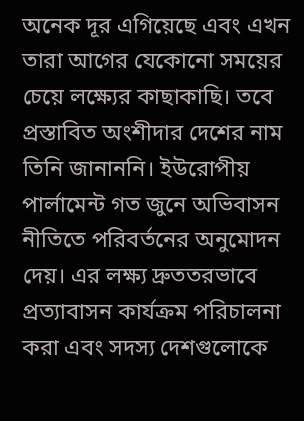অনেক দূর এগিয়েছে এবং এখন তারা আগের যেকোনো সময়ের চেয়ে লক্ষ্যের কাছাকাছি। তবে প্রস্তাবিত অংশীদার দেশের নাম তিনি জানাননি। ইউরোপীয় পার্লামেন্ট গত জুনে অভিবাসন নীতিতে পরিবর্তনের অনুমোদন দেয়। এর লক্ষ্য দ্রুততরভাবে প্রত্যাবাসন কার্যক্রম পরিচালনা করা এবং সদস্য দেশগুলোকে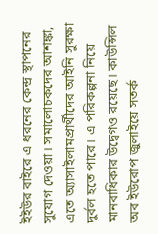ইইউর বাইরে এ ধরনের কেন্দ্র স্থাপনের সুযোগ দেওয়া। সমালোচকদের আশঙ্কা, এতে অ্যাসাইলামপ্রার্থীদের আইনি সুরক্ষা দুর্বল হতে পারে। এ পরিকল্পনা নিয়ে মানবাধিকার উদ্বেগও রয়েছে। কাউন্সিল অব ইউরোপ জুলাইয়ে সতর্ক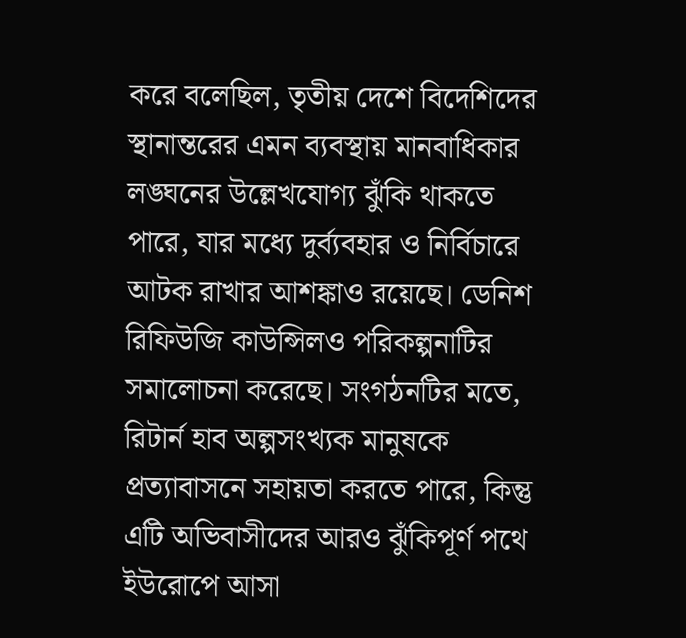করে বলেছিল, তৃতীয় দেশে বিদেশিদের স্থানান্তরের এমন ব্যবস্থায় মানবাধিকার লঙ্ঘনের উল্লেখযোগ্য ঝুঁকি থাকতে পারে, যার মধ্যে দুর্ব্যবহার ও নির্বিচারে আটক রাখার আশঙ্কাও রয়েছে। ডেনিশ রিফিউজি কাউন্সিলও পরিকল্পনাটির সমালোচনা করেছে। সংগঠনটির মতে, রিটার্ন হাব অল্পসংখ্যক মানুষকে প্রত্যাবাসনে সহায়তা করতে পারে, কিন্তু এটি অভিবাসীদের আরও ঝুঁকিপূর্ণ পথে ইউরোপে আসা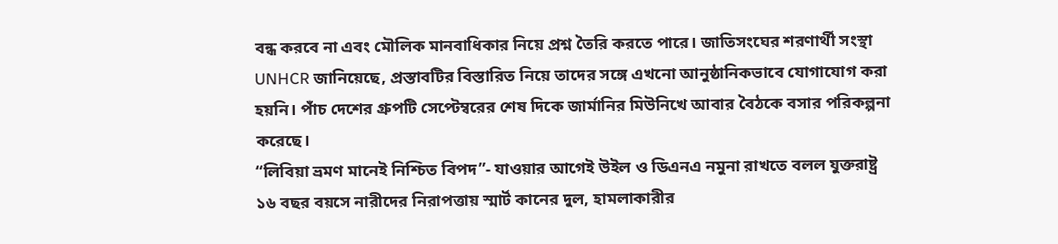বন্ধ করবে না এবং মৌলিক মানবাধিকার নিয়ে প্রশ্ন তৈরি করতে পারে। জাতিসংঘের শরণার্থী সংস্থা UNHCR জানিয়েছে, প্রস্তাবটির বিস্তারিত নিয়ে তাদের সঙ্গে এখনো আনুষ্ঠানিকভাবে যোগাযোগ করা হয়নি। পাঁচ দেশের গ্রুপটি সেপ্টেম্বরের শেষ দিকে জার্মানির মিউনিখে আবার বৈঠকে বসার পরিকল্পনা করেছে।
“লিবিয়া ভ্রমণ মানেই নিশ্চিত বিপদ”- যাওয়ার আগেই উইল ও ডিএনএ নমুনা রাখতে বলল যুক্তরাষ্ট্র
১৬ বছর বয়সে নারীদের নিরাপত্তায় স্মার্ট কানের দুল, হামলাকারীর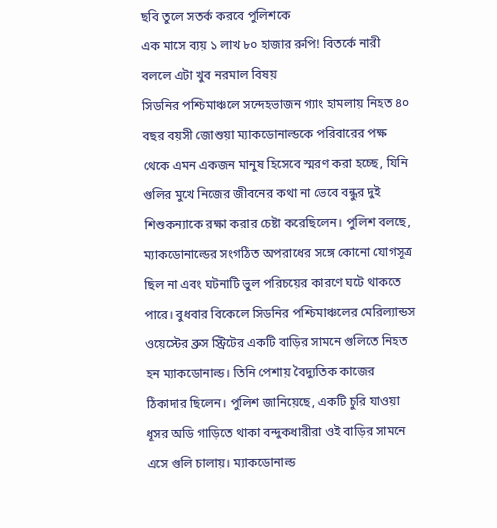ছবি তুলে সতর্ক করবে পুলিশকে
এক মাসে ব্যয় ১ লাখ ৮০ হাজার রুপি! বিতর্কে নারী বললে এটা খুব নরমাল বিষয়
সিডনির পশ্চিমাঞ্চলে সন্দেহভাজন গ্যাং হামলায় নিহত ৪০ বছর বয়সী জোশুয়া ম্যাকডোনাল্ডকে পরিবারের পক্ষ থেকে এমন একজন মানুষ হিসেবে স্মরণ করা হচ্ছে, যিনি গুলির মুখে নিজের জীবনের কথা না ভেবে বন্ধুর দুই শিশুকন্যাকে রক্ষা করার চেষ্টা করেছিলেন। পুলিশ বলছে, ম্যাকডোনাল্ডের সংগঠিত অপরাধের সঙ্গে কোনো যোগসূত্র ছিল না এবং ঘটনাটি ভুল পরিচয়ের কারণে ঘটে থাকতে পারে। বুধবার বিকেলে সিডনির পশ্চিমাঞ্চলের মেরিল্যান্ডস ওয়েস্টের ব্রুস স্ট্রিটের একটি বাড়ির সামনে গুলিতে নিহত হন ম্যাকডোনাল্ড। তিনি পেশায় বৈদ্যুতিক কাজের ঠিকাদার ছিলেন। পুলিশ জানিয়েছে, একটি চুরি যাওয়া ধূসর অডি গাড়িতে থাকা বন্দুকধারীরা ওই বাড়ির সামনে এসে গুলি চালায়। ম্যাকডোনাল্ড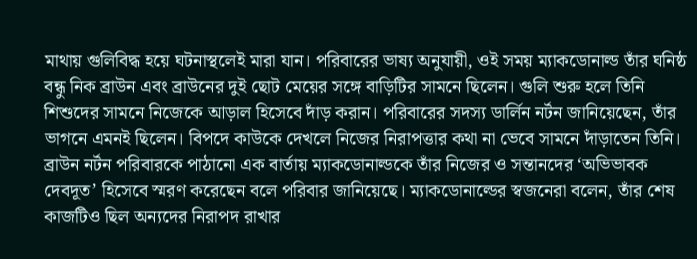মাথায় গুলিবিদ্ধ হয়ে ঘটনাস্থলেই মারা যান। পরিবারের ভাষ্য অনুযায়ী, ওই সময় ম্যাকডোনাল্ড তাঁর ঘনিষ্ঠ বন্ধু নিক ব্রাউন এবং ব্রাউনের দুই ছোট মেয়ের সঙ্গে বাড়িটির সামনে ছিলেন। গুলি শুরু হলে তিনি শিশুদের সামনে নিজেকে আড়াল হিসেবে দাঁড় করান। পরিবারের সদস্য ডার্লিন নর্টন জানিয়েছেন, তাঁর ভাগনে এমনই ছিলেন। বিপদে কাউকে দেখলে নিজের নিরাপত্তার কথা না ভেবে সামনে দাঁড়াতেন তিনি। ব্রাউন নর্টন পরিবারকে পাঠানো এক বার্তায় ম্যাকডোনাল্ডকে তাঁর নিজের ও সন্তানদের ‘অভিভাবক দেবদূত’ হিসেবে স্মরণ করেছেন বলে পরিবার জানিয়েছে। ম্যাকডোনাল্ডের স্বজনেরা বলেন, তাঁর শেষ কাজটিও ছিল অন্যদের নিরাপদ রাখার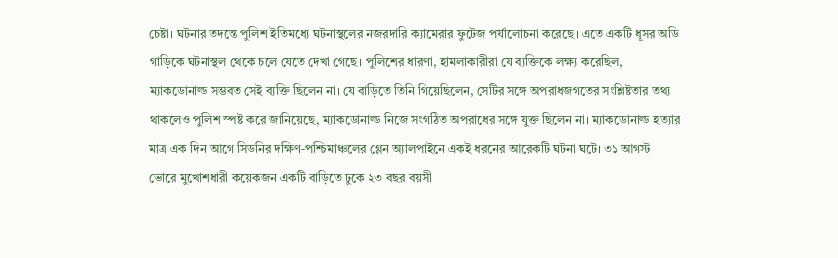চেষ্টা। ঘটনার তদন্তে পুলিশ ইতিমধ্যে ঘটনাস্থলের নজরদারি ক্যামেরার ফুটেজ পর্যালোচনা করেছে। এতে একটি ধূসর অডি গাড়িকে ঘটনাস্থল থেকে চলে যেতে দেখা গেছে। পুলিশের ধারণা, হামলাকারীরা যে ব্যক্তিকে লক্ষ্য করেছিল, ম্যাকডোনাল্ড সম্ভবত সেই ব্যক্তি ছিলেন না। যে বাড়িতে তিনি গিয়েছিলেন, সেটির সঙ্গে অপরাধজগতের সংশ্লিষ্টতার তথ্য থাকলেও পুলিশ স্পষ্ট করে জানিয়েছে, ম্যাকডোনাল্ড নিজে সংগঠিত অপরাধের সঙ্গে যুক্ত ছিলেন না। ম্যাকডোনাল্ড হত্যার মাত্র এক দিন আগে সিডনির দক্ষিণ-পশ্চিমাঞ্চলের গ্লেন অ্যালপাইনে একই ধরনের আরেকটি ঘটনা ঘটে। ৩১ আগস্ট ভোরে মুখোশধারী কয়েকজন একটি বাড়িতে ঢুকে ২৩ বছর বয়সী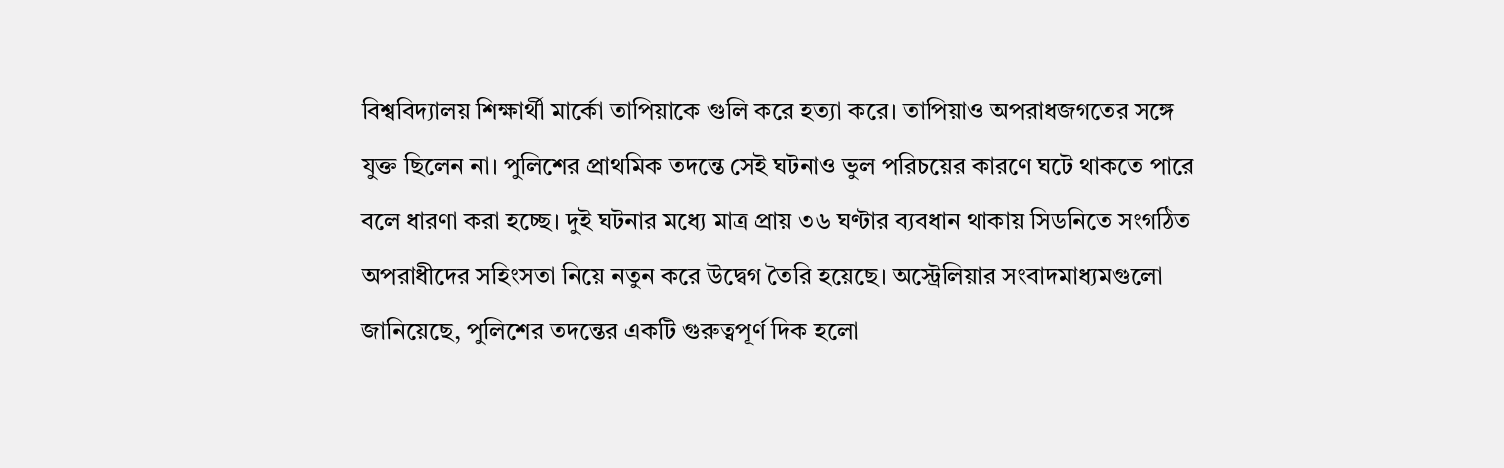বিশ্ববিদ্যালয় শিক্ষার্থী মার্কো তাপিয়াকে গুলি করে হত্যা করে। তাপিয়াও অপরাধজগতের সঙ্গে যুক্ত ছিলেন না। পুলিশের প্রাথমিক তদন্তে সেই ঘটনাও ভুল পরিচয়ের কারণে ঘটে থাকতে পারে বলে ধারণা করা হচ্ছে। দুই ঘটনার মধ্যে মাত্র প্রায় ৩৬ ঘণ্টার ব্যবধান থাকায় সিডনিতে সংগঠিত অপরাধীদের সহিংসতা নিয়ে নতুন করে উদ্বেগ তৈরি হয়েছে। অস্ট্রেলিয়ার সংবাদমাধ্যমগুলো জানিয়েছে, পুলিশের তদন্তের একটি গুরুত্বপূর্ণ দিক হলো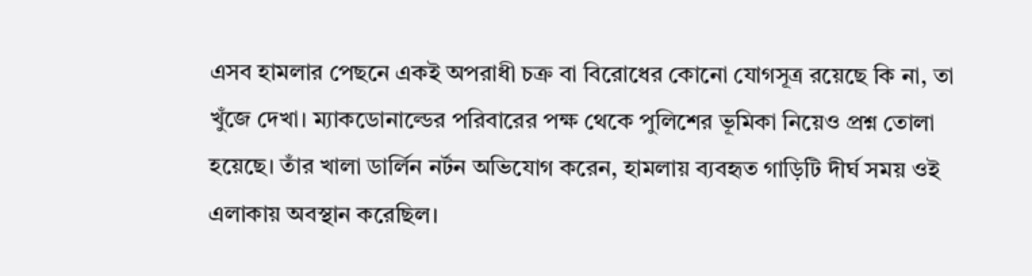এসব হামলার পেছনে একই অপরাধী চক্র বা বিরোধের কোনো যোগসূত্র রয়েছে কি না, তা খুঁজে দেখা। ম্যাকডোনাল্ডের পরিবারের পক্ষ থেকে পুলিশের ভূমিকা নিয়েও প্রশ্ন তোলা হয়েছে। তাঁর খালা ডার্লিন নর্টন অভিযোগ করেন, হামলায় ব্যবহৃত গাড়িটি দীর্ঘ সময় ওই এলাকায় অবস্থান করেছিল।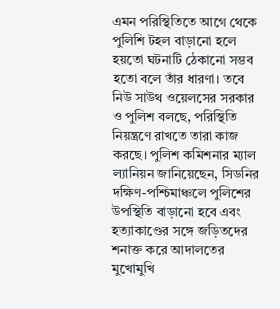এমন পরিস্থিতিতে আগে থেকে পুলিশি টহল বাড়ানো হলে হয়তো ঘটনাটি ঠেকানো সম্ভব হতো বলে তাঁর ধারণা। তবে নিউ সাউথ ওয়েলসের সরকার ও পুলিশ বলছে, পরিস্থিতি নিয়ন্ত্রণে রাখতে তারা কাজ করছে। পুলিশ কমিশনার ম্যাল ল্যানিয়ন জানিয়েছেন, সিডনির দক্ষিণ-পশ্চিমাঞ্চলে পুলিশের উপস্থিতি বাড়ানো হবে এবং হত্যাকাণ্ডের সঙ্গে জড়িতদের শনাক্ত করে আদালতের মুখোমুখি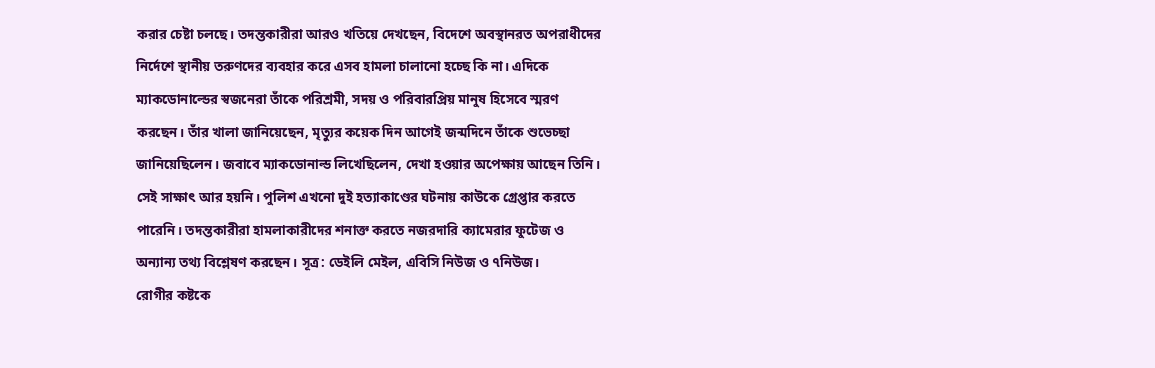করার চেষ্টা চলছে। তদন্তকারীরা আরও খতিয়ে দেখছেন, বিদেশে অবস্থানরত অপরাধীদের নির্দেশে স্থানীয় তরুণদের ব্যবহার করে এসব হামলা চালানো হচ্ছে কি না। এদিকে ম্যাকডোনাল্ডের স্বজনেরা তাঁকে পরিশ্রমী, সদয় ও পরিবারপ্রিয় মানুষ হিসেবে স্মরণ করছেন। তাঁর খালা জানিয়েছেন, মৃত্যুর কয়েক দিন আগেই জন্মদিনে তাঁকে শুভেচ্ছা জানিয়েছিলেন। জবাবে ম্যাকডোনাল্ড লিখেছিলেন, দেখা হওয়ার অপেক্ষায় আছেন তিনি। সেই সাক্ষাৎ আর হয়নি। পুলিশ এখনো দুই হত্যাকাণ্ডের ঘটনায় কাউকে গ্রেপ্তার করতে পারেনি। তদন্তকারীরা হামলাকারীদের শনাক্ত করতে নজরদারি ক্যামেরার ফুটেজ ও অন্যান্য তথ্য বিশ্লেষণ করছেন। সূত্র: ডেইলি মেইল, এবিসি নিউজ ও ৭নিউজ।
রোগীর কষ্টকে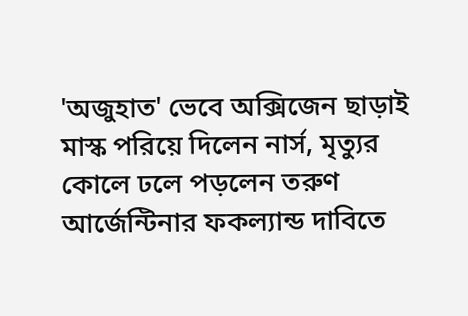'অজুহাত' ভেবে অক্সিজেন ছাড়াই মাস্ক পরিয়ে দিলেন নার্স, মৃত্যুর কোলে ঢলে পড়লেন তরুণ
আর্জেন্টিনার ফকল্যান্ড দাবিতে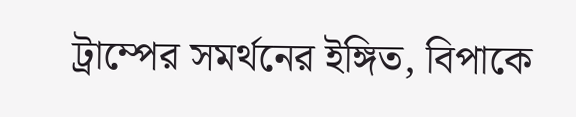ট্রাম্পের সমর্থনের ইঙ্গিত, বিপাকে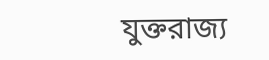যুক্তরাজ্য